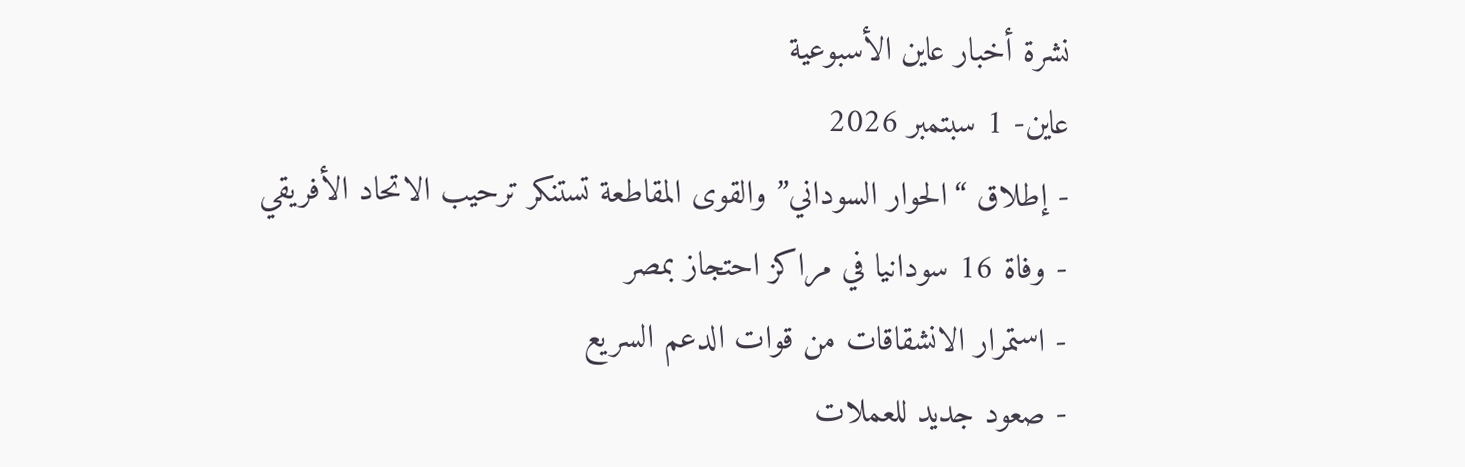نشرة أخبار عاين الأسبوعية
عاين- 1 سبتمبر 2026
- إطلاق “الحوار السوداني” والقوى المقاطعة تستنكر ترحيب الاتحاد الأفريقي
- وفاة 16 سودانيا في مراكز احتجاز بمصر
- استمرار الانشقاقات من قوات الدعم السريع
- صعود جديد للعملات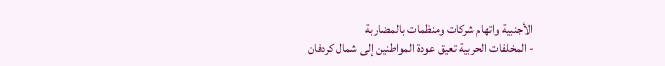الأجنبية واتهام شركات ومنظمات بالمضاربة
- المخلفات الحربية تعيق عودة المواطنين إلى شمال كردفان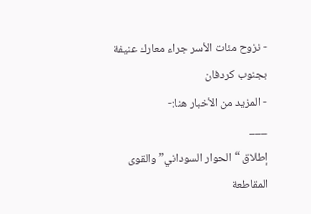- نزوح مئات الأسر جراء معارك عنيفة بجنوب كردفان
- المزيد من الأخبار هنا:-
___
إطلاق “الحوار السوداني” والقوى المقاطعة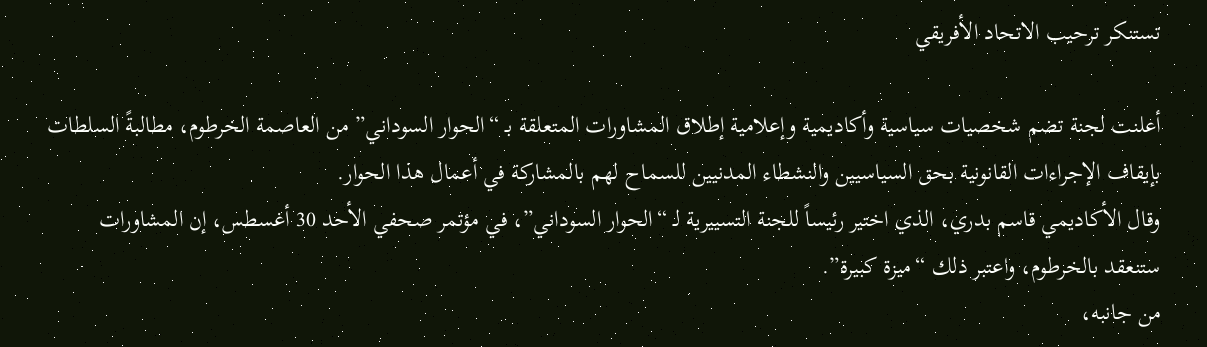تستنكر ترحيب الاتحاد الأفريقي

أعلنت لجنة تضم شخصيات سياسية وأكاديمية وإعلامية إطلاق المشاورات المتعلقة بـ “الحوار السوداني” من العاصمة الخرطوم، مطالبةً السلطات بإيقاف الإجراءات القانونية بحق السياسيين والنشطاء المدنيين للسماح لهم بالمشاركة في أعمال هذا الحوار.
وقال الأكاديمي قاسم بدري، الذي اختير رئيساً للجنة التسييرية لـ “الحوار السوداني”، في مؤتمر صحفي الأحد 30 أغسطس، إن المشاورات ستنعقد بالخرطوم، واعتبر ذلك “ميزة كبيرة”.
من جانبه،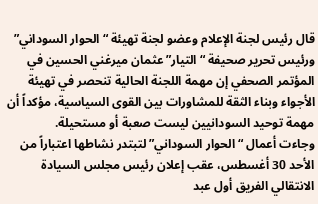قال رئيس لجنة الإعلام وعضو لجنة تهيئة “الحوار السوداني” ورئيس تحرير صحيفة “التيار” عثمان ميرغني الحسين في المؤتمر الصحفي إن مهمة اللجنة الحالية تنحصر في تهيئة الأجواء وبناء الثقة للمشاورات بين القوى السياسية، مؤكداً أن مهمة توحيد السودانيين ليست صعبة أو مستحيلة.
وجاءت أعمال “الحوار السوداني” لتبتدر نشاطها اعتباراً من الأحد 30 أغسطس، عقب إعلان رئيس مجلس السيادة الانتقالي الفريق أول عبد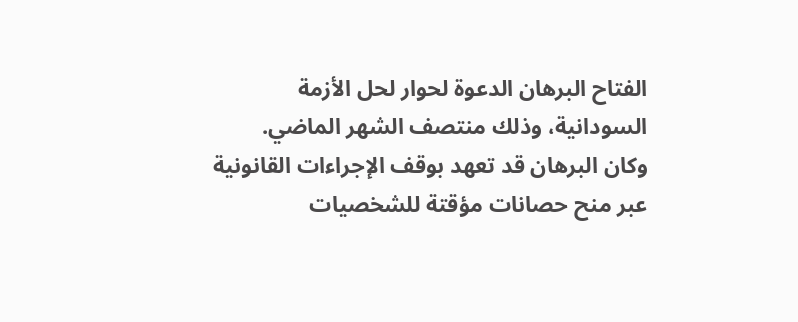الفتاح البرهان الدعوة لحوار لحل الأزمة السودانية، وذلك منتصف الشهر الماضي.
وكان البرهان قد تعهد بوقف الإجراءات القانونية عبر منح حصانات مؤقتة للشخصيات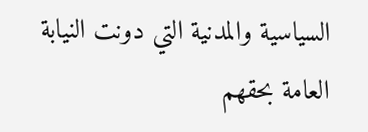السياسية والمدنية التي دونت النيابة العامة بحقهم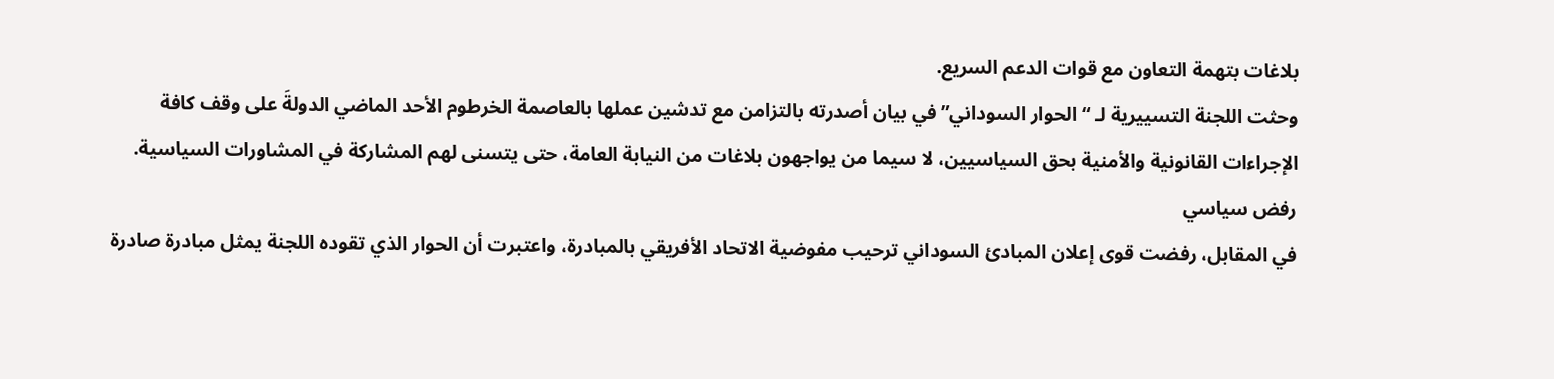بلاغات بتهمة التعاون مع قوات الدعم السريع.
وحثت اللجنة التسييرية لـ “الحوار السوداني” في بيان أصدرته بالتزامن مع تدشين عملها بالعاصمة الخرطوم الأحد الماضي الدولةَ على وقف كافة الإجراءات القانونية والأمنية بحق السياسيين، لا سيما من يواجهون بلاغات من النيابة العامة، حتى يتسنى لهم المشاركة في المشاورات السياسية.
رفض سياسي
في المقابل، رفضت قوى إعلان المبادئ السوداني ترحيب مفوضية الاتحاد الأفريقي بالمبادرة، واعتبرت أن الحوار الذي تقوده اللجنة يمثل مبادرة صادرة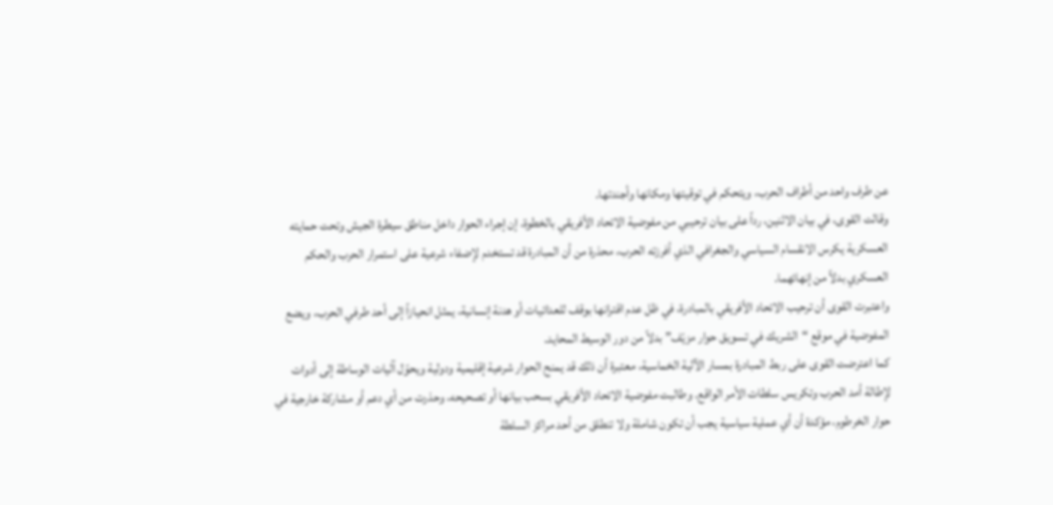عن طرف واحد من أطراف الحرب، ويتحكم في توقيتها ومكانها وأجندتها.
وقالت القوى، في بيان الاثنين، رداً على بيان ترحيبي من مفوضية الاتحاد الأفريقي بالخطوة، إن إجراء الحوار داخل مناطق سيطرة الجيش وتحت حمايته العسكرية يكرس الانقسام السياسي والجغرافي الذي أفرزته الحرب، محذرة من أن المبادرة قد تستخدم لإضفاء شرعية على استمرار الحرب والحكم العسكري بدلاً من إنهائهما.
واعتبرت القوى أن ترحيب الاتحاد الأفريقي بالمبادرة، في ظل عدم اقترانها بوقف للعدائيات أو هدنة إنسانية، يمثل انحيازاً إلى أحد طرفي الحرب، ويضع المفوضية في موقع “الشريك في تسويق حوار مزيّف” بدلاً من دور الوسيط المحايد.
كما اعترضت القوى على ربط المبادرة بمسار الآلية الخماسية، معتبرة أن ذلك قد يمنح الحوار شرعية إقليمية ودولية ويحوّل آليات الوساطة إلى أدوات لإطالة أمد الحرب وتكريس سلطات الأمر الواقع. وطالبت مفوضية الاتحاد الأفريقي بسحب بيانها أو تصحيحه، وحذرت من أي دعم أو مشاركة خارجية في حوار الخرطوم، مؤكدة أن أي عملية سياسية يجب أن تكون شاملة ولا تنطلق من أحد مراكز السلطة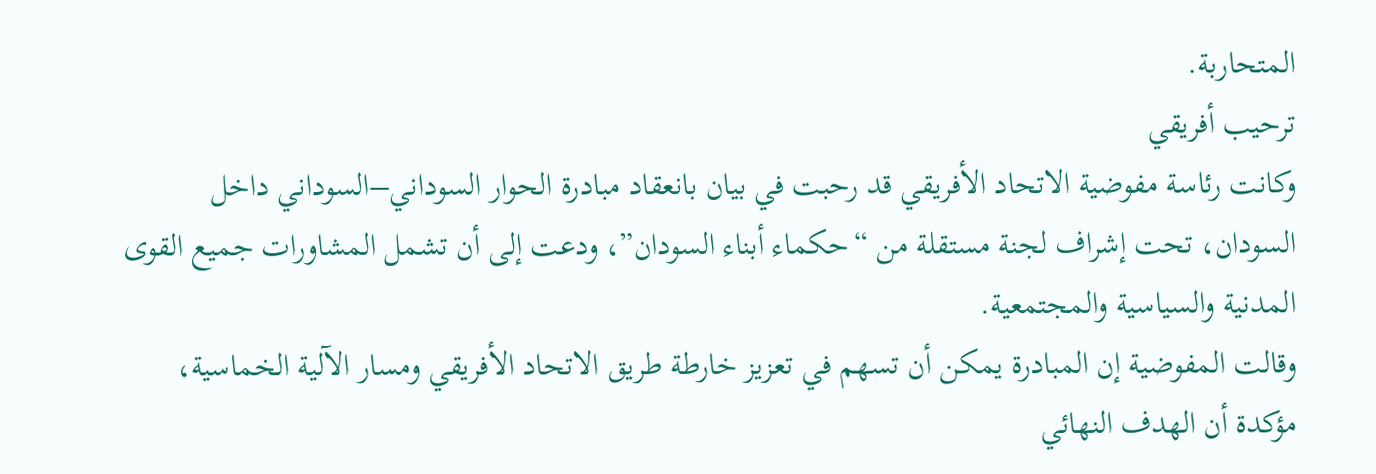المتحاربة.
ترحيب أفريقي
وكانت رئاسة مفوضية الاتحاد الأفريقي قد رحبت في بيان بانعقاد مبادرة الحوار السوداني–السوداني داخل السودان، تحت إشراف لجنة مستقلة من “حكماء أبناء السودان”، ودعت إلى أن تشمل المشاورات جميع القوى المدنية والسياسية والمجتمعية.
وقالت المفوضية إن المبادرة يمكن أن تسهم في تعزيز خارطة طريق الاتحاد الأفريقي ومسار الآلية الخماسية، مؤكدة أن الهدف النهائي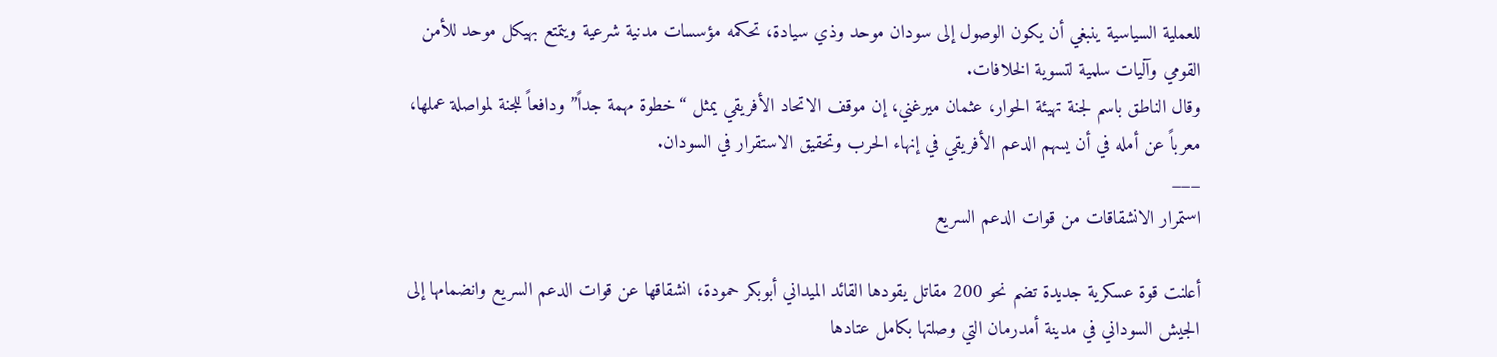للعملية السياسية ينبغي أن يكون الوصول إلى سودان موحد وذي سيادة، تحكمه مؤسسات مدنية شرعية ويتمتع بهيكل موحد للأمن القومي وآليات سلمية لتسوية الخلافات.
وقال الناطق باسم لجنة تهيئة الحوار، عثمان ميرغني، إن موقف الاتحاد الأفريقي يمثل “خطوة مهمة جداً” ودافعاً للجنة لمواصلة عملها، معرباً عن أمله في أن يسهم الدعم الأفريقي في إنهاء الحرب وتحقيق الاستقرار في السودان.
___
استمرار الانشقاقات من قوات الدعم السريع

أعلنت قوة عسكرية جديدة تضم نحو 200 مقاتل يقودها القائد الميداني أبوبكر حمودة، انشقاقها عن قوات الدعم السريع وانضمامها إلى الجيش السوداني في مدينة أمدرمان التي وصلتها بكامل عتادها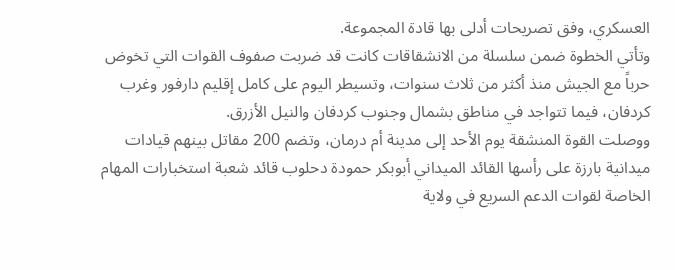العسكري، وفق تصريحات أدلى بها قادة المجموعة.
وتأتي الخطوة ضمن سلسلة من الانشقاقات كانت قد ضربت صفوف القوات التي تخوض حرباً مع الجيش منذ أكثر من ثلاث سنوات، وتسيطر اليوم على كامل إقليم دارفور وغرب كردفان، فيما تتواجد في مناطق بشمال وجنوب كردفان والنيل الأزرق.
ووصلت القوة المنشقة يوم الأحد إلى مدينة أم درمان، وتضم 200 مقاتل بينهم قيادات ميدانية بارزة على رأسها القائد الميداني أبوبكر حمودة دحلوب قائد شعبة استخبارات المهام الخاصة لقوات الدعم السريع في ولاية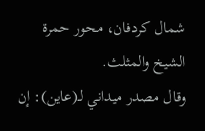شمال كردفان، محور حمرة الشيخ والمثلث.
وقال مصدر ميداني لـ(عاين): إن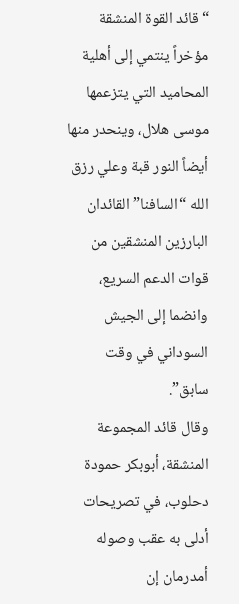“قائد القوة المنشقة مؤخراً ينتمي إلى أهلية المحاميد التي يتزعمها موسى هلال، وينحدر منها أيضاً النور قبة وعلي رزق الله “السافنا” القائدان البارزين المنشقين من قوات الدعم السريع، وانضما إلى الجيش السوداني في وقت سابق”.
وقال قائد المجموعة المنشقة، أبوبكر حمودة دحلوب، في تصريحات أدلى به عقب وصوله أمدرمان إن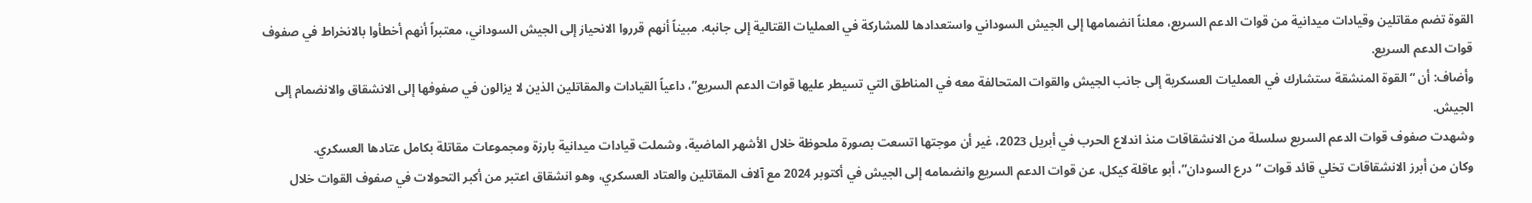القوة تضم مقاتلين وقيادات ميدانية من قوات الدعم السريع، معلناً انضمامها إلى الجيش السوداني واستعدادها للمشاركة في العمليات القتالية إلى جانبه. مبيناً أنهم قرروا الانحياز إلى الجيش السوداني، معتبراً أنهم أخطأوا بالانخراط في صفوف قوات الدعم السريع.
وأضاف: أن “القوة المنشقة ستشارك في العمليات العسكرية إلى جانب الجيش والقوات المتحالفة معه في المناطق التي تسيطر عليها قوات الدعم السريع”، داعياً القيادات والمقاتلين الذين لا يزالون في صفوفها إلى الانشقاق والانضمام إلى الجيش.
وشهدت صفوف قوات الدعم السريع سلسلة من الانشقاقات منذ اندلاع الحرب في أبريل 2023، غير أن موجتها اتسعت بصورة ملحوظة خلال الأشهر الماضية، وشملت قيادات ميدانية بارزة ومجموعات مقاتلة بكامل عتادها العسكري.
وكان من أبرز الانشقاقات تخلي قائد قوات “درع السودان”، أبو عاقلة كيكل، عن قوات الدعم السريع وانضمامه إلى الجيش في أكتوبر 2024 مع آلاف المقاتلين والعتاد العسكري، وهو انشقاق اعتبر من أكبر التحولات في صفوف القوات خلال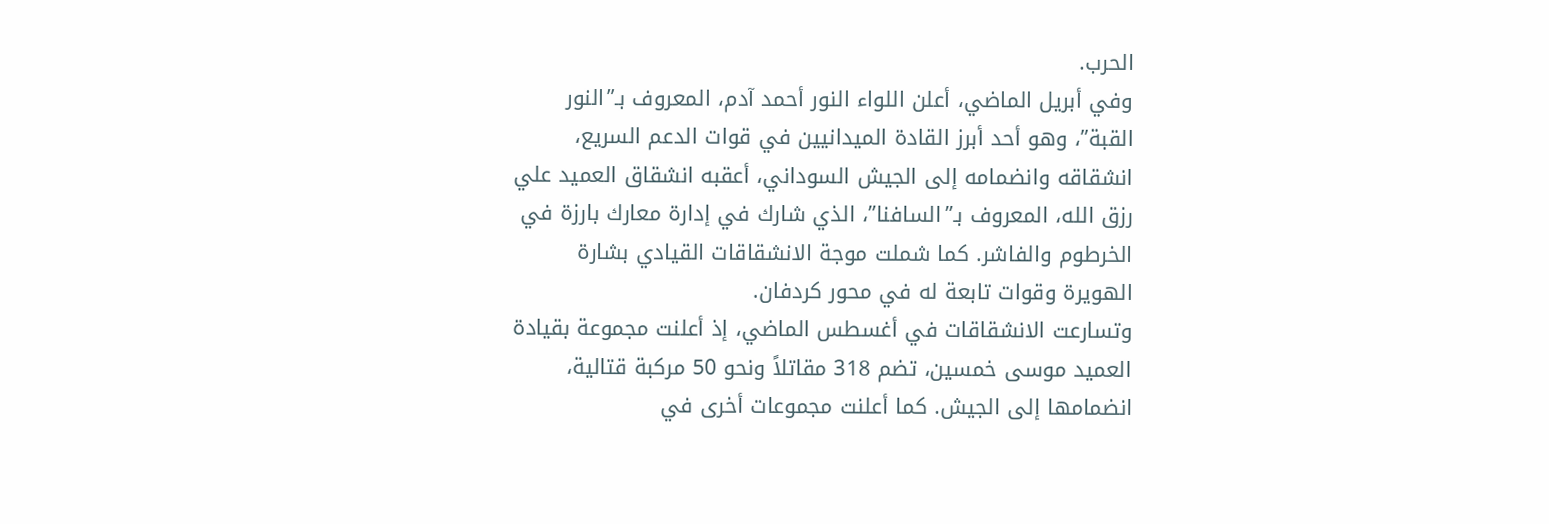الحرب.
وفي أبريل الماضي، أعلن اللواء النور أحمد آدم، المعروف بـ”النور القبة”، وهو أحد أبرز القادة الميدانيين في قوات الدعم السريع، انشقاقه وانضمامه إلى الجيش السوداني، أعقبه انشقاق العميد علي رزق الله، المعروف بـ”السافنا”، الذي شارك في إدارة معارك بارزة في الخرطوم والفاشر. كما شملت موجة الانشقاقات القيادي بشارة الهويرة وقوات تابعة له في محور كردفان.
وتسارعت الانشقاقات في أغسطس الماضي، إذ أعلنت مجموعة بقيادة العميد موسى خمسين، تضم 318 مقاتلاً ونحو 50 مركبة قتالية، انضمامها إلى الجيش. كما أعلنت مجموعات أخرى في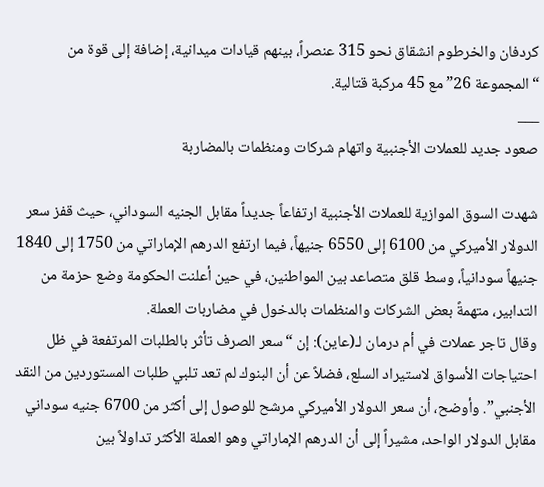كردفان والخرطوم انشقاق نحو 315 عنصراً، بينهم قيادات ميدانية، إضافة إلى قوة من “المجموعة 26” مع 45 مركبة قتالية.
___
صعود جديد للعملات الأجنبية واتهام شركات ومنظمات بالمضاربة

شهدت السوق الموازية للعملات الأجنبية ارتفاعاً جديداً مقابل الجنيه السوداني، حيث قفز سعر الدولار الأميركي من 6100 إلى 6550 جنيهاً، فيما ارتفع الدرهم الإماراتي من 1750 إلى 1840 جنيهاً سودانياً، وسط قلق متصاعد بين المواطنين، في حين أعلنت الحكومة وضع حزمة من التدابير، متهمةً بعض الشركات والمنظمات بالدخول في مضاربات العملة.
وقال تاجر عملات في أم درمان لـ(عاين): إن “سعر الصرف تأثر بالطلبات المرتفعة في ظل احتياجات الأسواق لاستيراد السلع، فضلاً عن أن البنوك لم تعد تلبي طلبات المستوردين من النقد الأجنبي”. وأوضح، أن سعر الدولار الأميركي مرشح للوصول إلى أكثر من 6700 جنيه سوداني مقابل الدولار الواحد، مشيراً إلى أن الدرهم الإماراتي وهو العملة الأكثر تداولاً بين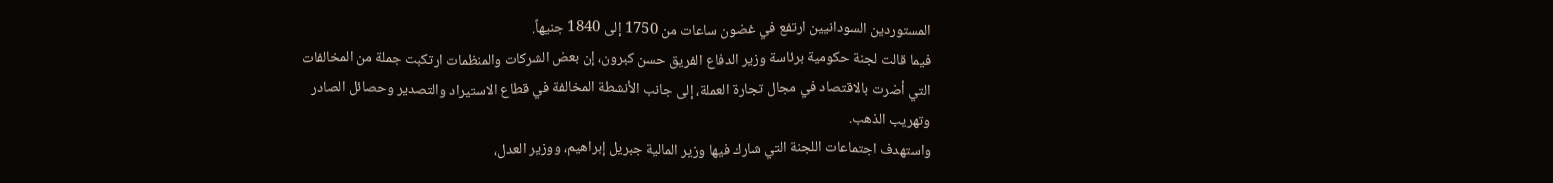المستوردين السودانيين ارتفع في غضون ساعات من 1750 إلى 1840 جنيهاً.
فيما قالت لجنة حكومية برئاسة وزير الدفاع الفريق حسن كبرون، إن بعض الشركات والمنظمات ارتكبت جملة من المخالفات التي أضرت بالاقتصاد في مجال تجارة العملة، إلى جانب الأنشطة المخالفة في قطاع الاستيراد والتصدير وحصائل الصادر وتهريب الذهب.
واستهدف اجتماعات اللجنة التي شارك فيها وزير المالية جبريل إبراهيم، ووزير العدل،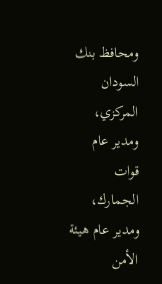ومحافظ بنك السودان المركزي، ومدير عام قوات الجمارك، ومدير عام هيئة الأمن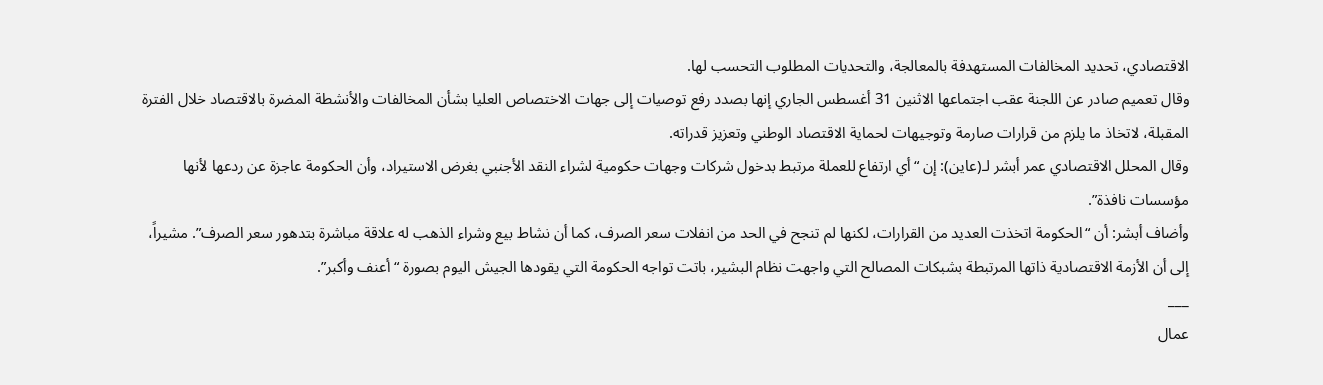الاقتصادي، تحديد المخالفات المستهدفة بالمعالجة، والتحديات المطلوب التحسب لها.
وقال تعميم صادر عن اللجنة عقب اجتماعها الاثنين 31 أغسطس الجاري إنها بصدد رفع توصيات إلى جهات الاختصاص العليا بشأن المخالفات والأنشطة المضرة بالاقتصاد خلال الفترة المقبلة، لاتخاذ ما يلزم من قرارات صارمة وتوجيهات لحماية الاقتصاد الوطني وتعزيز قدراته.
وقال المحلل الاقتصادي عمر أبشر لـ(عاين): إن “أي ارتفاع للعملة مرتبط بدخول شركات وجهات حكومية لشراء النقد الأجنبي بغرض الاستيراد، وأن الحكومة عاجزة عن ردعها لأنها مؤسسات نافذة”.
وأضاف أبشر: أن “الحكومة اتخذت العديد من القرارات، لكنها لم تنجح في الحد من انفلات سعر الصرف، كما أن نشاط بيع وشراء الذهب له علاقة مباشرة بتدهور سعر الصرف”. مشيراً، إلى أن الأزمة الاقتصادية ذاتها المرتبطة بشبكات المصالح التي واجهت نظام البشير، باتت تواجه الحكومة التي يقودها الجيش اليوم بصورة “أعنف وأكبر”.
___
عمال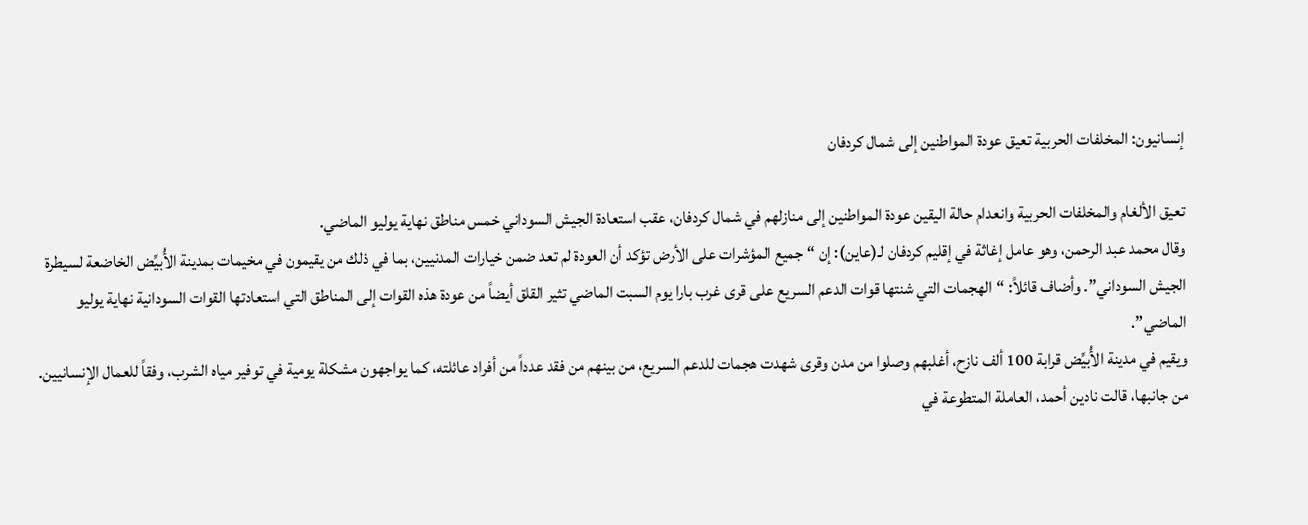إنسانيون: المخلفات الحربية تعيق عودة المواطنين إلى شمال كردفان

تعيق الألغام والمخلفات الحربية وانعدام حالة اليقين عودة المواطنين إلى منازلهم في شمال كردفان، عقب استعادة الجيش السوداني خمس مناطق نهاية يوليو الماضي.
وقال محمد عبد الرحمن، وهو عامل إغاثة في إقليم كردفان لـ(عاين): إن “جميع المؤشرات على الأرض تؤكد أن العودة لم تعد ضمن خيارات المدنيين، بما في ذلك من يقيمون في مخيمات بمدينة الأُبيِّض الخاضعة لسيطرة الجيش السوداني”. وأضاف قائلاً: “الهجمات التي شنتها قوات الدعم السريع على قرى غرب بارا يوم السبت الماضي تثير القلق أيضاً من عودة هذه القوات إلى المناطق التي استعادتها القوات السودانية نهاية يوليو الماضي”.
ويقيم في مدينة الأُبيِّض قرابة 100 ألف نازح، أغلبهم وصلوا من مدن وقرى شهدت هجمات للدعم السريع، من بينهم من فقد عدداً من أفراد عائلته، كما يواجهون مشكلة يومية في توفير مياه الشرب، وفقاً للعمال الإنسانيين.
من جانبها، قالت نادين أحمد، العاملة المتطوعة في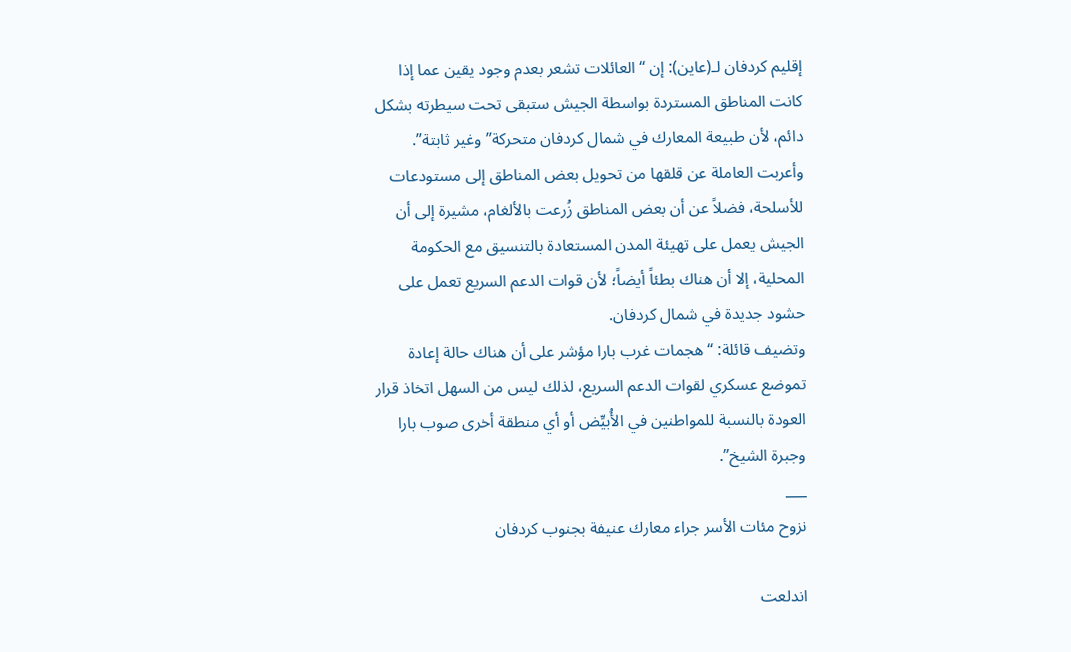إقليم كردفان لـ(عاين): إن “العائلات تشعر بعدم وجود يقين عما إذا كانت المناطق المستردة بواسطة الجيش ستبقى تحت سيطرته بشكل دائم، لأن طبيعة المعارك في شمال كردفان متحركة” وغير ثابتة”.
وأعربت العاملة عن قلقها من تحويل بعض المناطق إلى مستودعات للأسلحة، فضلاً عن أن بعض المناطق زُرعت بالألغام، مشيرة إلى أن الجيش يعمل على تهيئة المدن المستعادة بالتنسيق مع الحكومة المحلية، إلا أن هناك بطئاً أيضاً؛ لأن قوات الدعم السريع تعمل على حشود جديدة في شمال كردفان.
وتضيف قائلة: “هجمات غرب بارا مؤشر على أن هناك حالة إعادة تموضع عسكري لقوات الدعم السريع، لذلك ليس من السهل اتخاذ قرار العودة بالنسبة للمواطنين في الأُبيِّض أو أي منطقة أخرى صوب بارا وجبرة الشيخ”.
___
نزوح مئات الأسر جراء معارك عنيفة بجنوب كردفان

اندلعت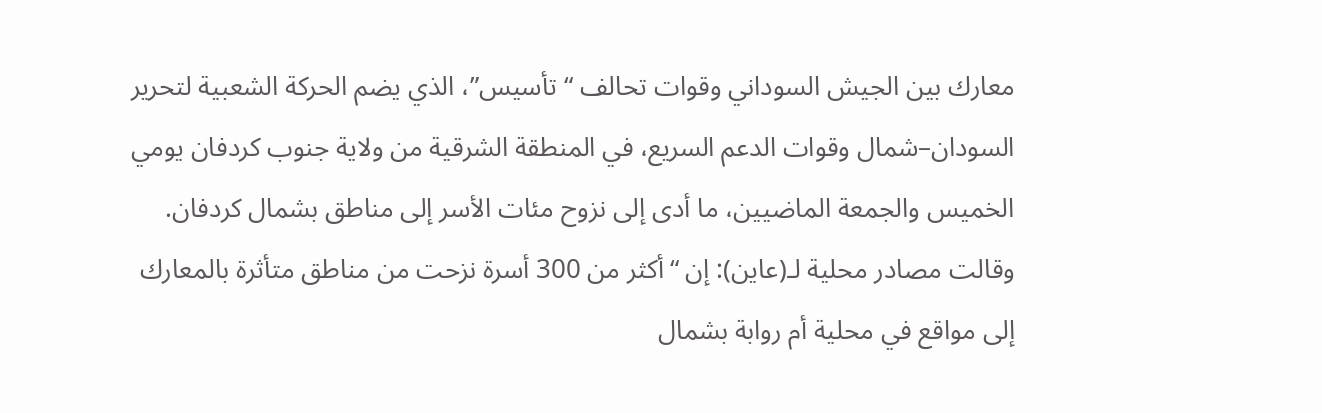معارك بين الجيش السوداني وقوات تحالف “تأسيس”، الذي يضم الحركة الشعبية لتحرير السودان–شمال وقوات الدعم السريع، في المنطقة الشرقية من ولاية جنوب كردفان يومي الخميس والجمعة الماضيين، ما أدى إلى نزوح مئات الأسر إلى مناطق بشمال كردفان.
وقالت مصادر محلية لـ(عاين): إن “أكثر من 300 أسرة نزحت من مناطق متأثرة بالمعارك إلى مواقع في محلية أم روابة بشمال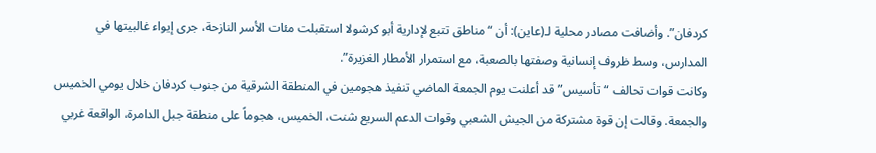كردفان”. وأضافت مصادر محلية لـ(عاين): أن “مناطق تتبع لإدارية أبو كرشولا استقبلت مئات الأسر النازحة، جرى إيواء غالبيتها في المدارس، وسط ظروف إنسانية وصفتها بالصعبة، مع استمرار الأمطار الغزيرة”.
وكانت قوات تحالف “تأسيس” قد أعلنت يوم الجمعة الماضي تنفيذ هجومين في المنطقة الشرقية من جنوب كردفان خلال يومي الخميس والجمعة. وقالت إن قوة مشتركة من الجيش الشعبي وقوات الدعم السريع شنت، الخميس، هجوماً على منطقة جبل الدامرة، الواقعة غربي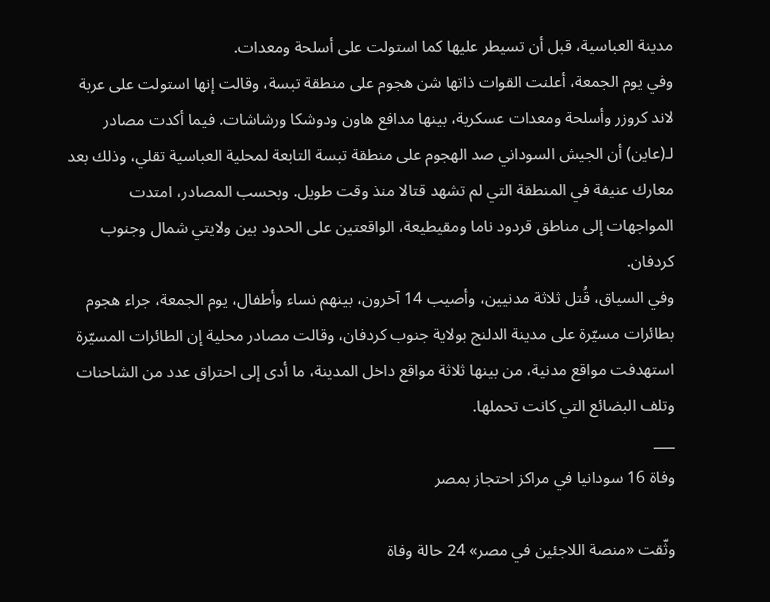مدينة العباسية، قبل أن تسيطر عليها كما استولت على أسلحة ومعدات.
وفي يوم الجمعة، أعلنت القوات ذاتها شن هجوم على منطقة تبسة، وقالت إنها استولت على عربة لاند كروزر وأسلحة ومعدات عسكرية، بينها مدافع هاون ودوشكا ورشاشات. فيما أكدت مصادر لـ(عاين) أن الجيش السوداني صد الهجوم على منطقة تبسة التابعة لمحلية العباسية تقلي، وذلك بعد معارك عنيفة في المنطقة التي لم تشهد قتالا منذ وقت طويل. وبحسب المصادر، امتدت المواجهات إلى مناطق قردود ناما ومقيطيعة، الواقعتين على الحدود بين ولايتي شمال وجنوب كردفان.
وفي السياق، قُتل ثلاثة مدنيين، وأصيب 14 آخرون، بينهم نساء وأطفال، يوم الجمعة، جراء هجوم بطائرات مسيّرة على مدينة الدلنج بولاية جنوب كردفان، وقالت مصادر محلية إن الطائرات المسيّرة استهدفت مواقع مدنية، من بينها ثلاثة مواقع داخل المدينة، ما أدى إلى احتراق عدد من الشاحنات وتلف البضائع التي كانت تحملها.
___
وفاة 16 سودانيا في مراكز احتجاز بمصر

وثّقت «منصة اللاجئين في مصر» 24 حالة وفاة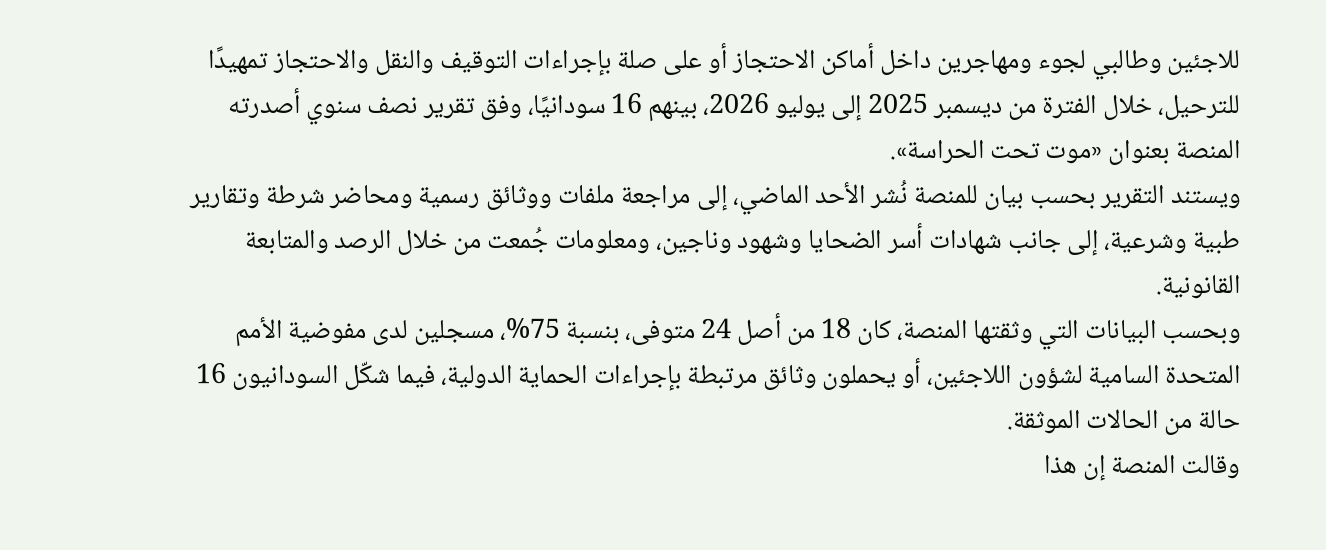للاجئين وطالبي لجوء ومهاجرين داخل أماكن الاحتجاز أو على صلة بإجراءات التوقيف والنقل والاحتجاز تمهيدًا للترحيل، خلال الفترة من ديسمبر 2025 إلى يوليو 2026، بينهم 16 سودانيًا، وفق تقرير نصف سنوي أصدرته المنصة بعنوان «موت تحت الحراسة».
ويستند التقرير بحسب بيان للمنصة نُشر الأحد الماضي، إلى مراجعة ملفات ووثائق رسمية ومحاضر شرطة وتقارير طبية وشرعية، إلى جانب شهادات أسر الضحايا وشهود وناجين، ومعلومات جُمعت من خلال الرصد والمتابعة القانونية.
وبحسب البيانات التي وثقتها المنصة، كان 18 من أصل 24 متوفى، بنسبة 75%، مسجلين لدى مفوضية الأمم المتحدة السامية لشؤون اللاجئين، أو يحملون وثائق مرتبطة بإجراءات الحماية الدولية، فيما شكّل السودانيون 16 حالة من الحالات الموثقة.
وقالت المنصة إن هذا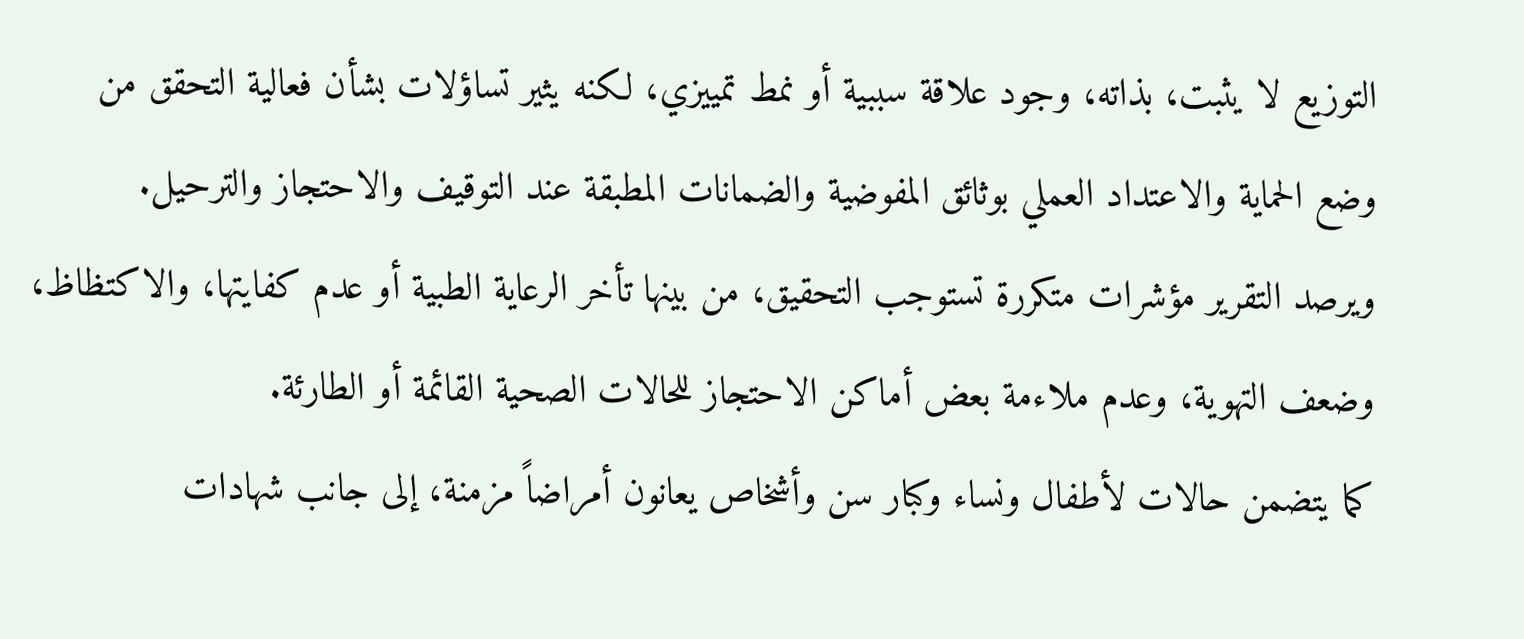التوزيع لا يثبت، بذاته، وجود علاقة سببية أو نمط تمييزي، لكنه يثير تساؤلات بشأن فعالية التحقق من وضع الحماية والاعتداد العملي بوثائق المفوضية والضمانات المطبقة عند التوقيف والاحتجاز والترحيل.
ويرصد التقرير مؤشرات متكررة تستوجب التحقيق، من بينها تأخر الرعاية الطبية أو عدم كفايتها، والاكتظاظ، وضعف التهوية، وعدم ملاءمة بعض أماكن الاحتجاز للحالات الصحية القائمة أو الطارئة.
كما يتضمن حالات لأطفال ونساء وكبار سن وأشخاص يعانون أمراضاً مزمنة، إلى جانب شهادات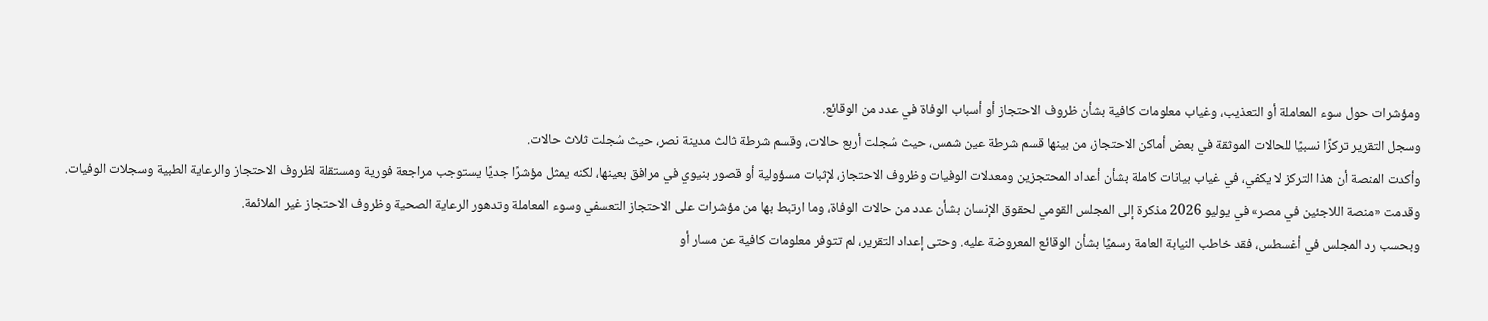ومؤشرات حول سوء المعاملة أو التعذيب، وغياب معلومات كافية بشأن ظروف الاحتجاز أو أسباب الوفاة في عدد من الوقائع.
وسجل التقرير تركزًا نسبيًا للحالات الموثقة في بعض أماكن الاحتجاز، من بينها قسم شرطة عين شمس، حيث سُجلت أربع حالات، وقسم شرطة ثالث مدينة نصر، حيث سُجلت ثلاث حالات.
وأكدت المنصة أن هذا التركز لا يكفي، في غياب بيانات كاملة بشأن أعداد المحتجزين ومعدلات الوفيات وظروف الاحتجاز، لإثبات مسؤولية أو قصور بنيوي في مرافق بعينها، لكنه يمثل مؤشرًا جديًا يستوجب مراجعة فورية ومستقلة لظروف الاحتجاز والرعاية الطبية وسجلات الوفيات.
وقدمت «منصة اللاجئين في مصر» في يوليو 2026 مذكرة إلى المجلس القومي لحقوق الإنسان بشأن عدد من حالات الوفاة، وما ارتبط بها من مؤشرات على الاحتجاز التعسفي وسوء المعاملة وتدهور الرعاية الصحية وظروف الاحتجاز غير الملائمة.
وبحسب رد المجلس في أغسطس، فقد خاطب النيابة العامة رسميًا بشأن الوقائع المعروضة عليه. وحتى إعداد التقرير، لم تتوفر معلومات كافية عن مسار أو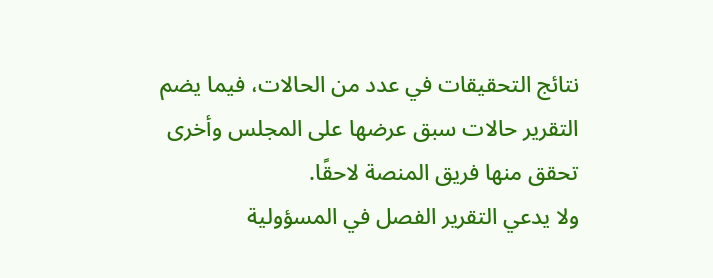نتائج التحقيقات في عدد من الحالات، فيما يضم التقرير حالات سبق عرضها على المجلس وأخرى تحقق منها فريق المنصة لاحقًا.
ولا يدعي التقرير الفصل في المسؤولية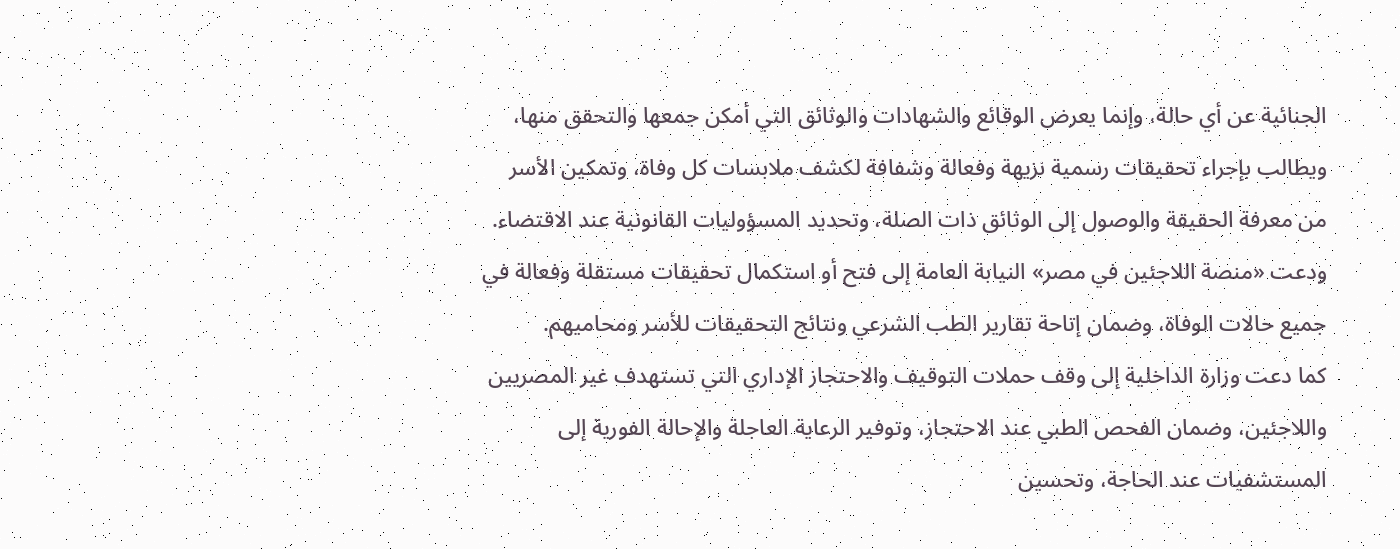الجنائية عن أي حالة، وإنما يعرض الوقائع والشهادات والوثائق التي أمكن جمعها والتحقق منها، ويطالب بإجراء تحقيقات رسمية نزيهة وفعالة وشفافة لكشف ملابسات كل وفاة، وتمكين الأسر من معرفة الحقيقة والوصول إلى الوثائق ذات الصلة، وتحديد المسؤوليات القانونية عند الاقتضاء.
ودعت «منصة اللاجئين في مصر» النيابة العامة إلى فتح أو استكمال تحقيقات مستقلة وفعالة في جميع حالات الوفاة، وضمان إتاحة تقارير الطب الشرعي ونتائج التحقيقات للأسر ومحاميهم.
كما دعت وزارة الداخلية إلى وقف حملات التوقيف والاحتجاز الإداري التي تستهدف غير المصريين واللاجئين، وضمان الفحص الطبي عند الاحتجاز، وتوفير الرعاية العاجلة والإحالة الفورية إلى المستشفيات عند الحاجة، وتحسين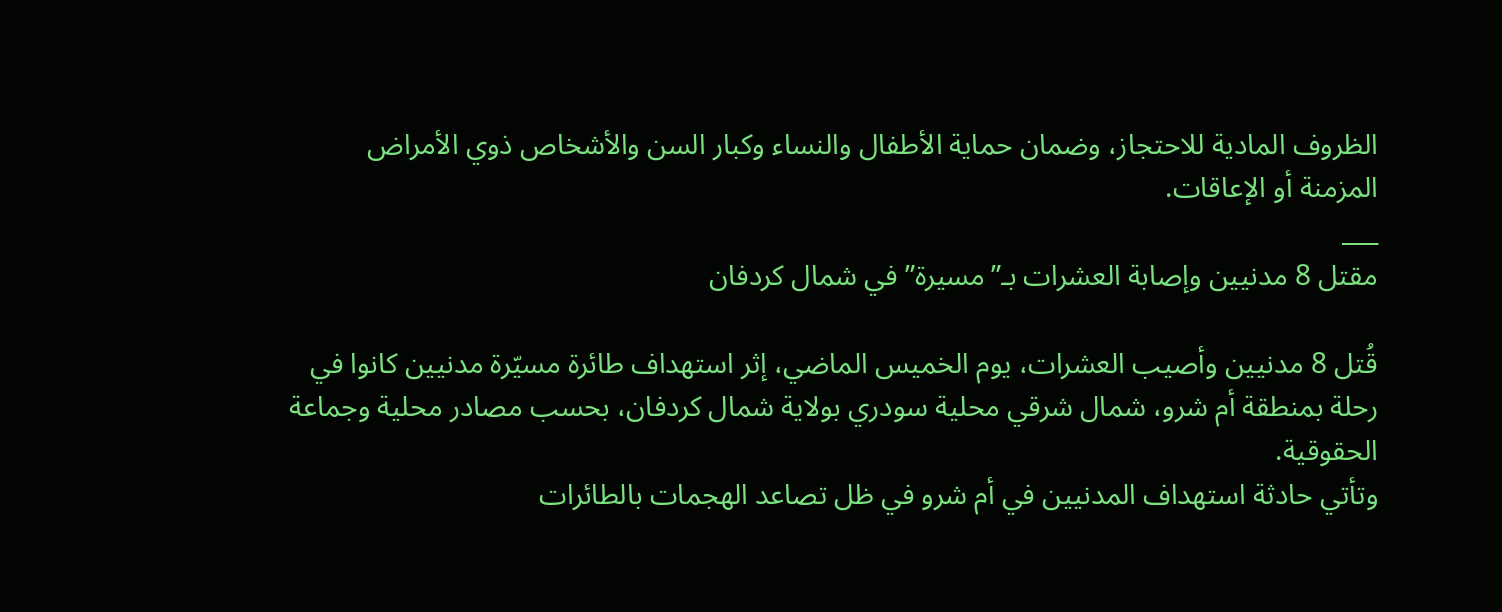الظروف المادية للاحتجاز، وضمان حماية الأطفال والنساء وكبار السن والأشخاص ذوي الأمراض المزمنة أو الإعاقات.
___
مقتل 8 مدنيين وإصابة العشرات بـ”مسيرة” في شمال كردفان

قُتل 8 مدنيين وأصيب العشرات، يوم الخميس الماضي، إثر استهداف طائرة مسيّرة مدنيين كانوا في رحلة بمنطقة أم شرو، شمال شرقي محلية سودري بولاية شمال كردفان، بحسب مصادر محلية وجماعة الحقوقية.
وتأتي حادثة استهداف المدنيين في أم شرو في ظل تصاعد الهجمات بالطائرات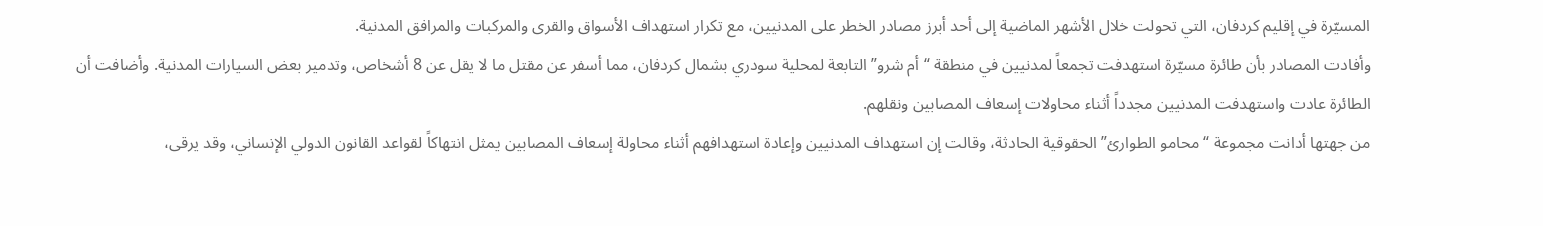المسيّرة في إقليم كردفان، التي تحولت خلال الأشهر الماضية إلى أحد أبرز مصادر الخطر على المدنيين، مع تكرار استهداف الأسواق والقرى والمركبات والمرافق المدنية.
وأفادت المصادر بأن طائرة مسيّرة استهدفت تجمعاً لمدنيين في منطقة “أم شرو” التابعة لمحلية سودري بشمال كردفان، مما أسفر عن مقتل ما لا يقل عن 8 أشخاص، وتدمير بعض السيارات المدنية. وأضافت أن الطائرة عادت واستهدفت المدنيين مجدداً أثناء محاولات إسعاف المصابين ونقلهم.
من جهتها أدانت مجموعة “محامو الطوارئ” الحقوقية الحادثة، وقالت إن استهداف المدنيين وإعادة استهدافهم أثناء محاولة إسعاف المصابين يمثل انتهاكاً لقواعد القانون الدولي الإنساني، وقد يرقى،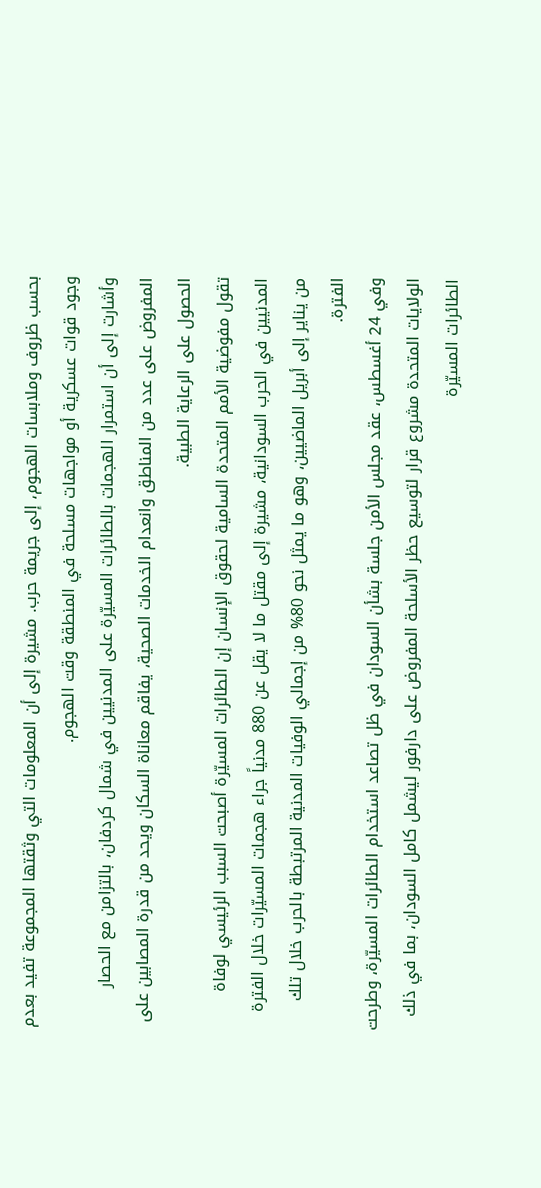بحسب ظروف وملابسات الهجوم، إلى جريمة حرب. مشيرة إلى أن المعلومات التي وثقتها المجموعة تفيد بعدم وجود قوات عسكرية أو مواجهات مسلحة في المنطقة وقت الهجوم.
وأشارت إلى أن استمرار الهجمات بالطائرات المسيّرة على المدنيين في شمال كردفان، بالتزامن مع الحصار المفروض على عدد من المناطق وانعدام الخدمات الصحية، يفاقم معاناة السكان ويحد من قدرة المصابين على الحصول على الرعاية الطبية.
تقول مفوضية الأمم المتحدة السامية لحقوق الإنسان إن الطائرات المسيّرة أصبحت السبب الرئيسي لوفاة المدنيين في الحرب السودانية، مشيرة إلى مقتل ما لا يقل عن 880 مدنياً جراء هجمات المسيّرات خلال الفترة من يناير إلى أبريل الماضيين، وهو ما يمثل نحو 80% من إجمالي الوفيات المدنية المرتبطة بالحرب خلال تلك الفترة.
وفي 24 أغسطس، عقد مجلس الأمن جلسة بشأن السودان في ظل تصاعد استخدام الطائرات المسيّرة، وطرحت الولايات المتحدة مشروع قرار لتوسيع حظر الأسلحة المفروض على دارفور ليشمل كامل السودان، بما في ذلك الطائرات المسيّرة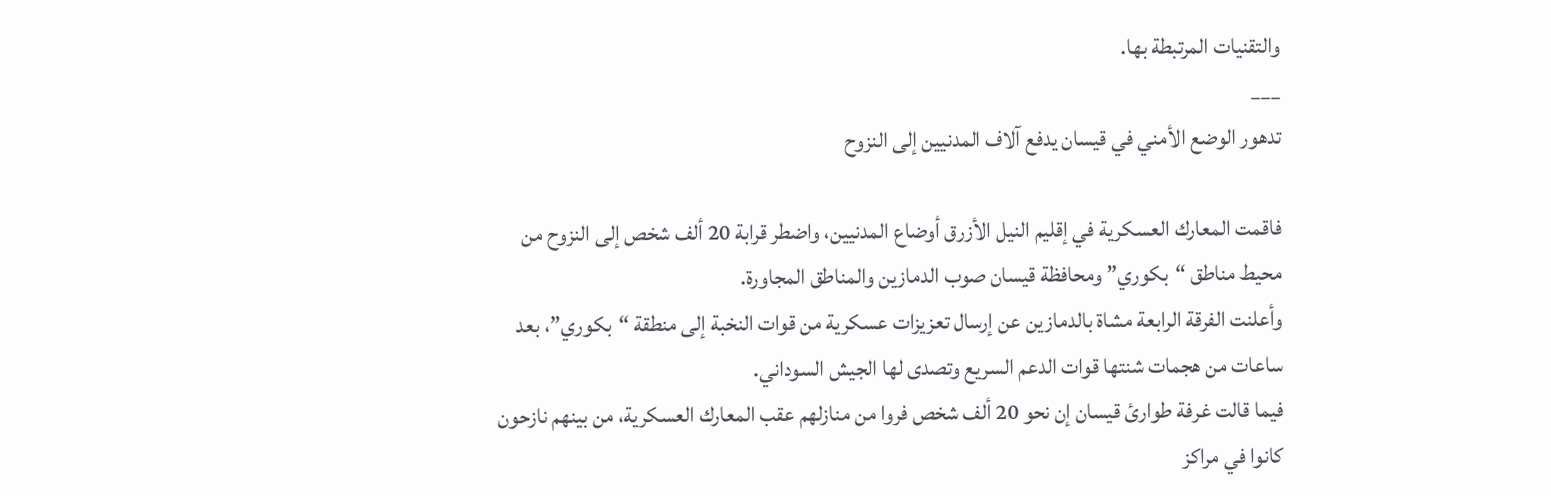والتقنيات المرتبطة بها.
___
تدهور الوضع الأمني في قيسان يدفع آلاف المدنيين إلى النزوح

فاقمت المعارك العسكرية في إقليم النيل الأزرق أوضاع المدنيين، واضطر قرابة 20 ألف شخص إلى النزوح من محيط مناطق “بكوري” ومحافظة قيسان صوب الدمازين والمناطق المجاورة.
وأعلنت الفرقة الرابعة مشاة بالدمازين عن إرسال تعزيزات عسكرية من قوات النخبة إلى منطقة “بكوري”، بعد ساعات من هجمات شنتها قوات الدعم السريع وتصدى لها الجيش السوداني.
فيما قالت غرفة طوارئ قيسان إن نحو 20 ألف شخص فروا من منازلهم عقب المعارك العسكرية، من بينهم نازحون كانوا في مراكز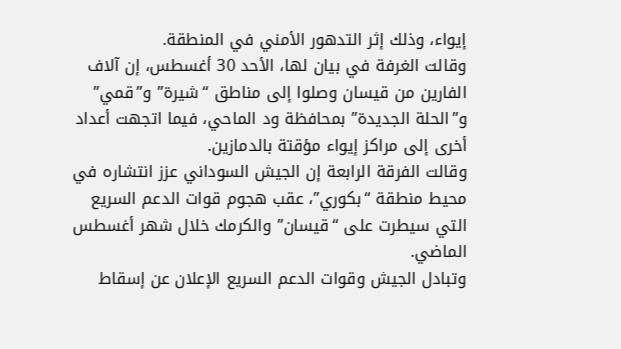إيواء، وذلك إثر التدهور الأمني في المنطقة.
وقالت الغرفة في بيان لها، الأحد 30 أغسطس، إن آلاف الفارين من قيسان وصلوا إلى مناطق “شيرة” و”قمي” و”الحلة الجديدة” بمحافظة ود الماحي، فيما اتجهت أعداد أخرى إلى مراكز إيواء مؤقتة بالدمازين.
وقالت الفرقة الرابعة إن الجيش السوداني عزز انتشاره في محيط منطقة “بكوري”، عقب هجوم قوات الدعم السريع التي سيطرت على “قيسان” والكرمك خلال شهر أغسطس الماضي.
وتبادل الجيش وقوات الدعم السريع الإعلان عن إسقاط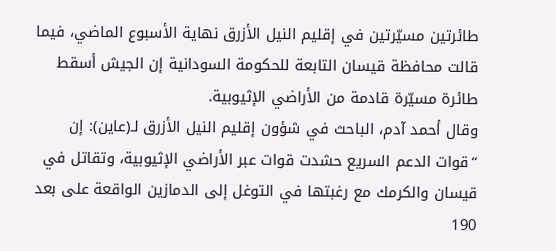طائرتين مسيّرتين في إقليم النيل الأزرق نهاية الأسبوع الماضي، فيما قالت محافظة قيسان التابعة للحكومة السودانية إن الجيش أسقط طائرة مسيّرة قادمة من الأراضي الإثيوبية.
وقال أحمد آدم، الباحث في شؤون إقليم النيل الأزرق لـ(عاين): إن “قوات الدعم السريع حشدت قوات عبر الأراضي الإثيوبية، وتقاتل في قيسان والكرمك مع رغبتها في التوغل إلى الدمازين الواقعة على بعد 190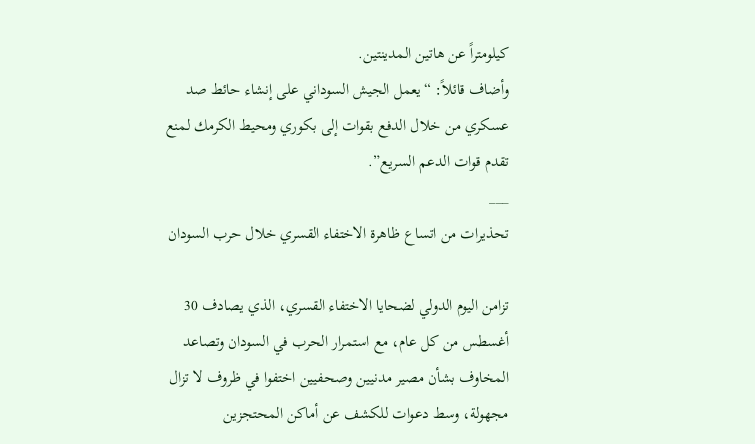كيلومتراً عن هاتين المدينتين.
وأضاف قائلاً: “يعمل الجيش السوداني على إنشاء حائط صد عسكري من خلال الدفع بقوات إلى بكوري ومحيط الكرمك لمنع تقدم قوات الدعم السريع”.
___
تحذيرات من اتساع ظاهرة الاختفاء القسري خلال حرب السودان

تزامن اليوم الدولي لضحايا الاختفاء القسري، الذي يصادف 30 أغسطس من كل عام، مع استمرار الحرب في السودان وتصاعد المخاوف بشأن مصير مدنيين وصحفيين اختفوا في ظروف لا تزال مجهولة، وسط دعوات للكشف عن أماكن المحتجزين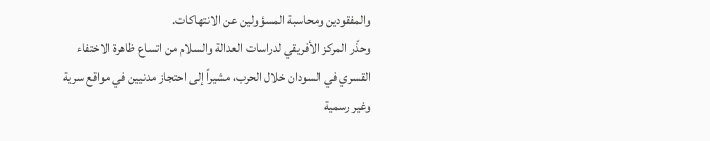والمفقودين ومحاسبة المسؤولين عن الانتهاكات.
وحذّر المركز الأفريقي لدراسات العدالة والسلام من اتساع ظاهرة الاختفاء القسري في السودان خلال الحرب، مشيراً إلى احتجاز مدنيين في مواقع سرية وغير رسمية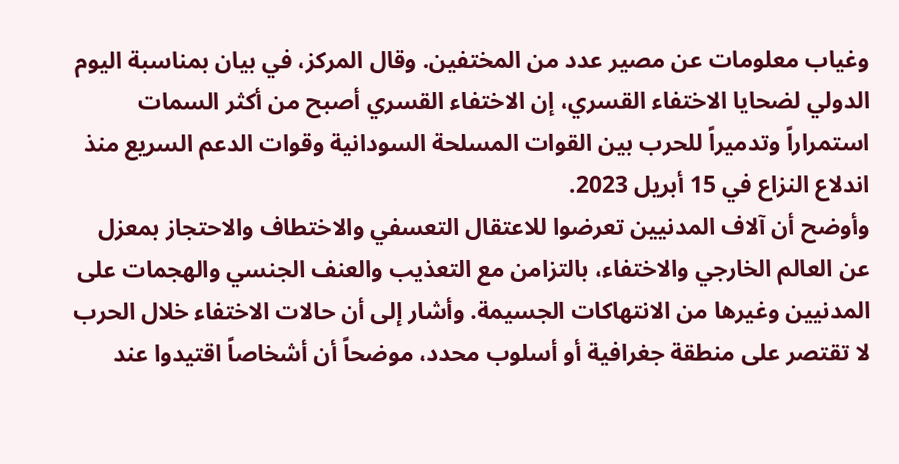وغياب معلومات عن مصير عدد من المختفين. وقال المركز، في بيان بمناسبة اليوم الدولي لضحايا الاختفاء القسري، إن الاختفاء القسري أصبح من أكثر السمات استمراراً وتدميراً للحرب بين القوات المسلحة السودانية وقوات الدعم السريع منذ اندلاع النزاع في 15 أبريل 2023.
وأوضح أن آلاف المدنيين تعرضوا للاعتقال التعسفي والاختطاف والاحتجاز بمعزل عن العالم الخارجي والاختفاء، بالتزامن مع التعذيب والعنف الجنسي والهجمات على المدنيين وغيرها من الانتهاكات الجسيمة. وأشار إلى أن حالات الاختفاء خلال الحرب لا تقتصر على منطقة جغرافية أو أسلوب محدد، موضحاً أن أشخاصاً اقتيدوا عند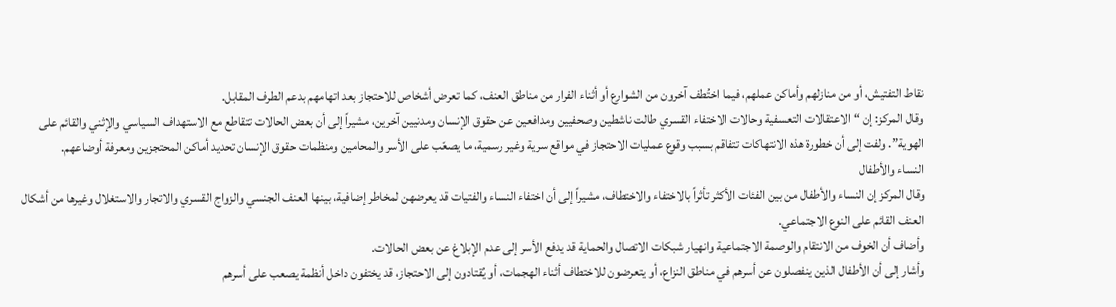نقاط التفتيش، أو من منازلهم وأماكن عملهم، فيما اختُطف آخرون من الشوارع أو أثناء الفرار من مناطق العنف، كما تعرض أشخاص للاحتجاز بعد اتهامهم بدعم الطرف المقابل.
وقال المركز: إن “الاعتقالات التعسفية وحالات الاختفاء القسري طالت ناشطين وصحفيين ومدافعين عن حقوق الإنسان ومدنيين آخرين، مشيراً إلى أن بعض الحالات تتقاطع مع الاستهداف السياسي والإثني والقائم على الهوية”. ولفت إلى أن خطورة هذه الانتهاكات تتفاقم بسبب وقوع عمليات الاحتجاز في مواقع سرية وغير رسمية، ما يصعّب على الأسر والمحامين ومنظمات حقوق الإنسان تحديد أماكن المحتجزين ومعرفة أوضاعهم.
النساء والأطفال
وقال المركز إن النساء والأطفال من بين الفئات الأكثر تأثراً بالاختفاء والاختطاف، مشيراً إلى أن اختفاء النساء والفتيات قد يعرضهن لمخاطر إضافية، بينها العنف الجنسي والزواج القسري والاتجار والاستغلال وغيرها من أشكال العنف القائم على النوع الاجتماعي.
وأضاف أن الخوف من الانتقام والوصمة الاجتماعية وانهيار شبكات الاتصال والحماية قد يدفع الأسر إلى عدم الإبلاغ عن بعض الحالات.
وأشار إلى أن الأطفال الذين ينفصلون عن أسرهم في مناطق النزاع، أو يتعرضون للاختطاف أثناء الهجمات، أو يُقتادون إلى الاحتجاز، قد يختفون داخل أنظمة يصعب على أسرهم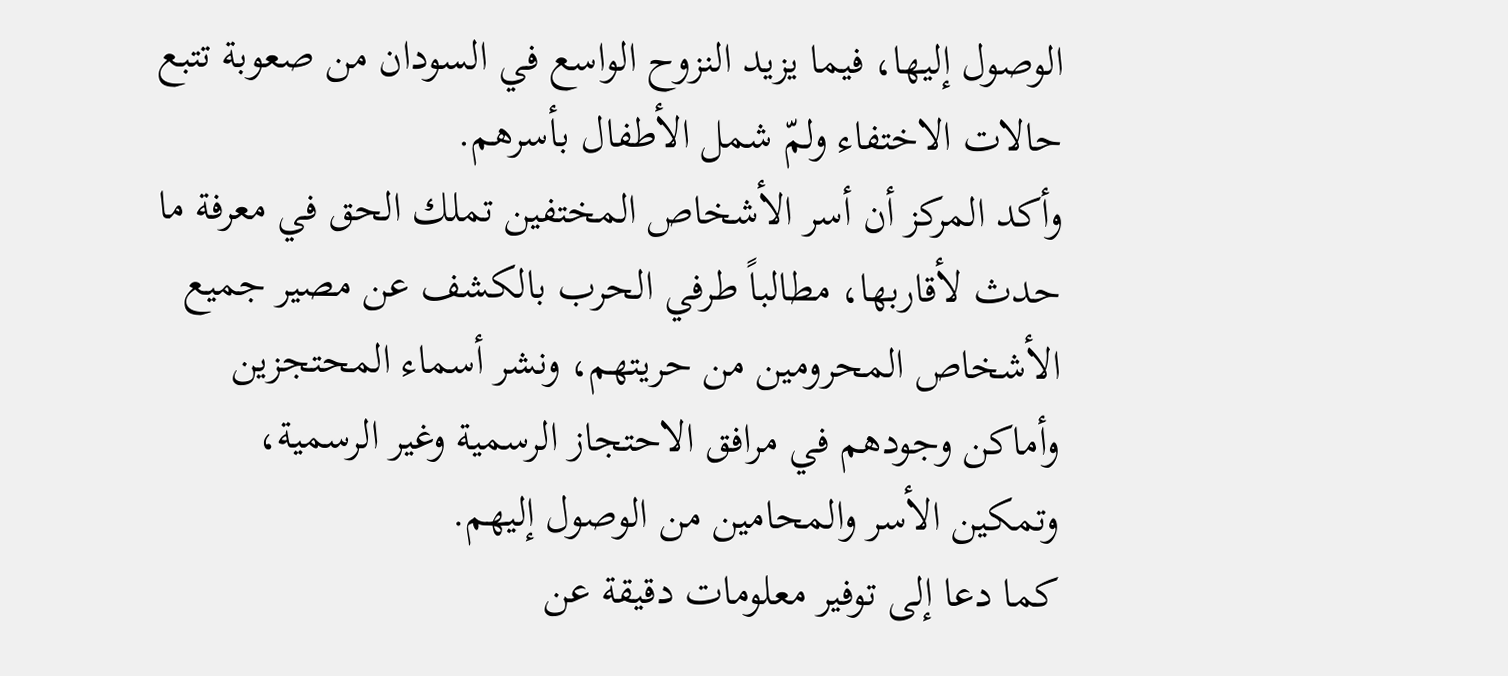الوصول إليها، فيما يزيد النزوح الواسع في السودان من صعوبة تتبع حالات الاختفاء ولمّ شمل الأطفال بأسرهم.
وأكد المركز أن أسر الأشخاص المختفين تملك الحق في معرفة ما حدث لأقاربها، مطالباً طرفي الحرب بالكشف عن مصير جميع الأشخاص المحرومين من حريتهم، ونشر أسماء المحتجزين وأماكن وجودهم في مرافق الاحتجاز الرسمية وغير الرسمية، وتمكين الأسر والمحامين من الوصول إليهم.
كما دعا إلى توفير معلومات دقيقة عن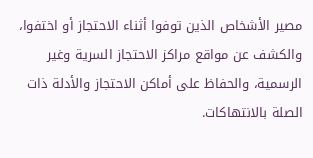مصير الأشخاص الذين توفوا أثناء الاحتجاز أو اختفوا، والكشف عن مواقع مراكز الاحتجاز السرية وغير الرسمية، والحفاظ على أماكن الاحتجاز والأدلة ذات الصلة بالانتهاكات.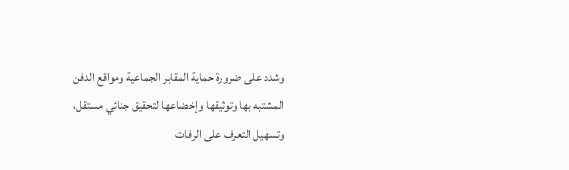وشدد على ضرورة حماية المقابر الجماعية ومواقع الدفن المشتبه بها وتوثيقها وإخضاعها لتحقيق جنائي مستقل، وتسهيل التعرف على الرفات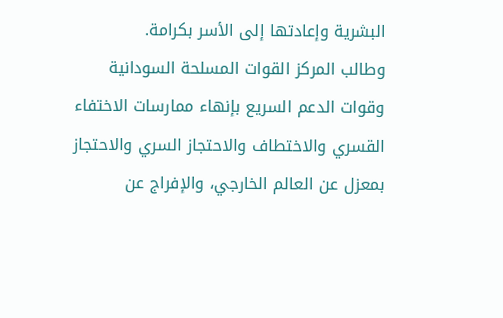البشرية وإعادتها إلى الأسر بكرامة.
وطالب المركز القوات المسلحة السودانية وقوات الدعم السريع بإنهاء ممارسات الاختفاء القسري والاختطاف والاحتجاز السري والاحتجاز بمعزل عن العالم الخارجي، والإفراج عن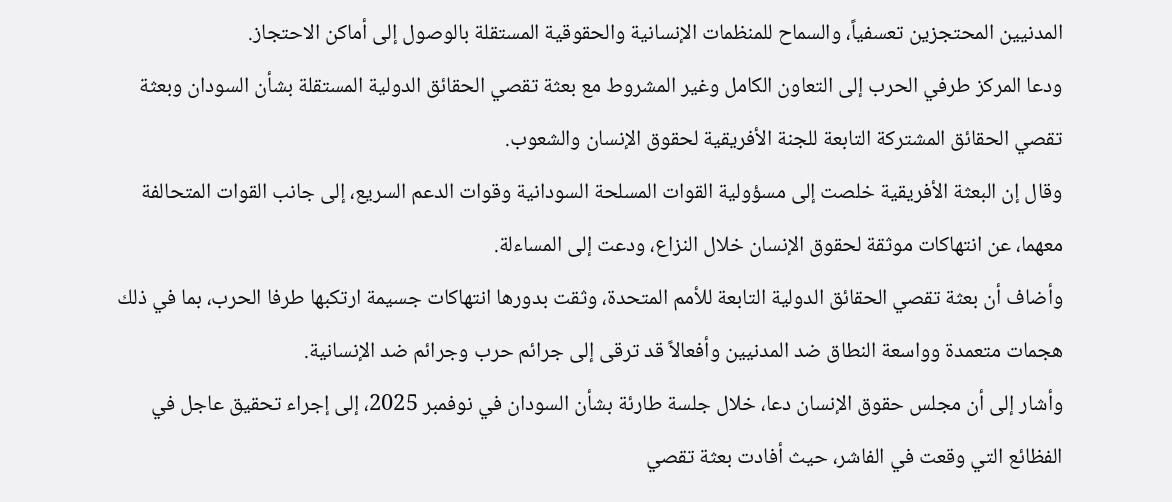المدنيين المحتجزين تعسفياً، والسماح للمنظمات الإنسانية والحقوقية المستقلة بالوصول إلى أماكن الاحتجاز.
ودعا المركز طرفي الحرب إلى التعاون الكامل وغير المشروط مع بعثة تقصي الحقائق الدولية المستقلة بشأن السودان وبعثة تقصي الحقائق المشتركة التابعة للجنة الأفريقية لحقوق الإنسان والشعوب.
وقال إن البعثة الأفريقية خلصت إلى مسؤولية القوات المسلحة السودانية وقوات الدعم السريع، إلى جانب القوات المتحالفة معهما، عن انتهاكات موثقة لحقوق الإنسان خلال النزاع، ودعت إلى المساءلة.
وأضاف أن بعثة تقصي الحقائق الدولية التابعة للأمم المتحدة، وثقت بدورها انتهاكات جسيمة ارتكبها طرفا الحرب، بما في ذلك هجمات متعمدة وواسعة النطاق ضد المدنيين وأفعالاً قد ترقى إلى جرائم حرب وجرائم ضد الإنسانية.
وأشار إلى أن مجلس حقوق الإنسان دعا، خلال جلسة طارئة بشأن السودان في نوفمبر 2025، إلى إجراء تحقيق عاجل في الفظائع التي وقعت في الفاشر، حيث أفادت بعثة تقصي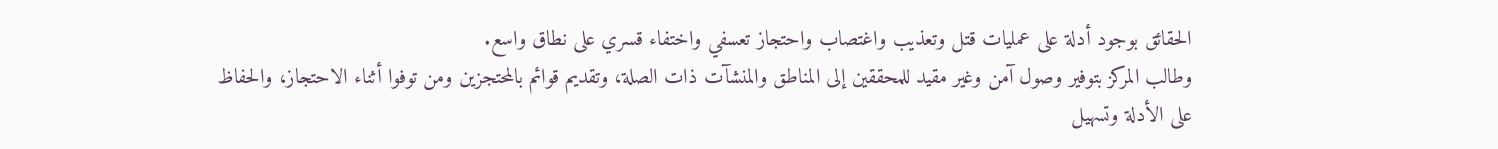الحقائق بوجود أدلة على عمليات قتل وتعذيب واغتصاب واحتجاز تعسفي واختفاء قسري على نطاق واسع.
وطالب المركز بتوفير وصول آمن وغير مقيد للمحققين إلى المناطق والمنشآت ذات الصلة، وتقديم قوائم بالمحتجزين ومن توفوا أثناء الاحتجاز، والحفاظ على الأدلة وتسهيل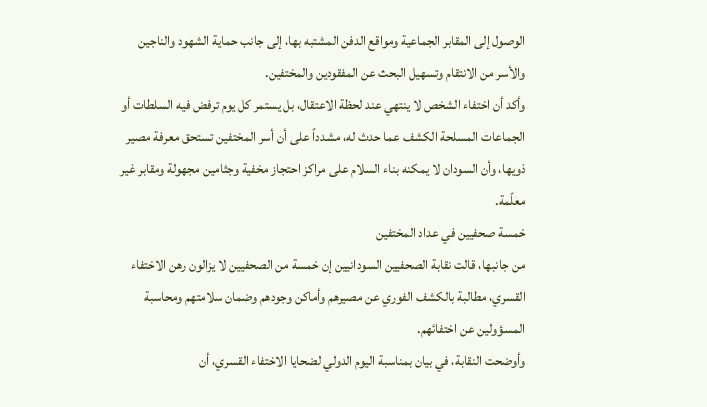الوصول إلى المقابر الجماعية ومواقع الدفن المشتبه بها، إلى جانب حماية الشهود والناجين والأسر من الانتقام وتسهيل البحث عن المفقودين والمختفين.
وأكد أن اختفاء الشخص لا ينتهي عند لحظة الاعتقال، بل يستمر كل يوم ترفض فيه السلطات أو الجماعات المسلحة الكشف عما حدث له، مشدداً على أن أسر المختفين تستحق معرفة مصير ذويها، وأن السودان لا يمكنه بناء السلام على مراكز احتجاز مخفية وجثامين مجهولة ومقابر غير معلّمة.
خمسة صحفيين في عداد المختفين
من جانبها، قالت نقابة الصحفيين السودانيين إن خمسة من الصحفيين لا يزالون رهن الاختفاء القسري، مطالبة بالكشف الفوري عن مصيرهم وأماكن وجودهم وضمان سلامتهم ومحاسبة المسؤولين عن اختفائهم.
وأوضحت النقابة، في بيان بمناسبة اليوم الدولي لضحايا الاختفاء القسري، أن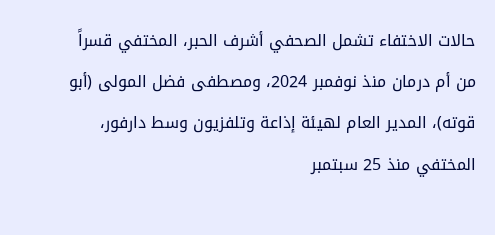حالات الاختفاء تشمل الصحفي أشرف الحبر، المختفي قسراً من أم درمان منذ نوفمبر 2024، ومصطفى فضل المولى (أبو قوته)، المدير العام لهيئة إذاعة وتلفزيون وسط دارفور، المختفي منذ 25 سبتمبر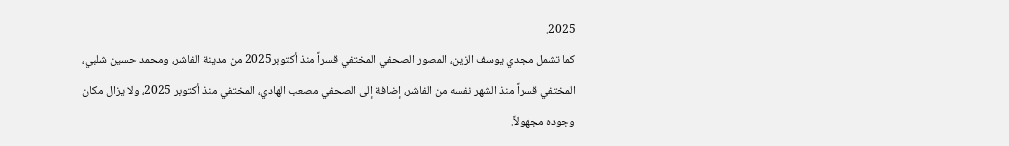2025.
كما تشمل مجدي يوسف الزين، المصور الصحفي المختفي قسراً منذ أكتوبر2025 من مدينة الفاشر، ومحمد حسين شلبي، المختفي قسراً منذ الشهر نفسه من الفاشر، إضافة إلى الصحفي مصعب الهادي، المختفي منذ أكتوبر 2025، ولا يزال مكان وجوده مجهولاً.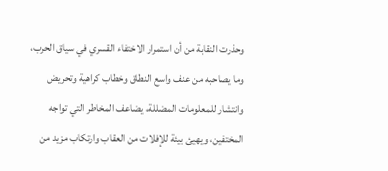وحذرت النقابة من أن استمرار الاختفاء القسري في سياق الحرب، وما يصاحبه من عنف واسع النطاق وخطاب كراهية وتحريض وانتشار للمعلومات المضللة، يضاعف المخاطر التي تواجه المختفين، ويهيئ بيئة للإفلات من العقاب وارتكاب مزيد من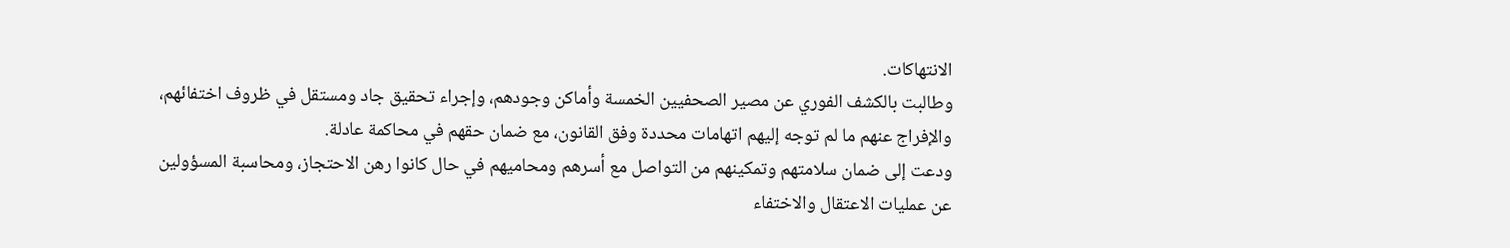الانتهاكات.
وطالبت بالكشف الفوري عن مصير الصحفيين الخمسة وأماكن وجودهم، وإجراء تحقيق جاد ومستقل في ظروف اختفائهم، والإفراج عنهم ما لم توجه إليهم اتهامات محددة وفق القانون، مع ضمان حقهم في محاكمة عادلة.
ودعت إلى ضمان سلامتهم وتمكينهم من التواصل مع أسرهم ومحاميهم في حال كانوا رهن الاحتجاز، ومحاسبة المسؤولين عن عمليات الاعتقال والاختفاء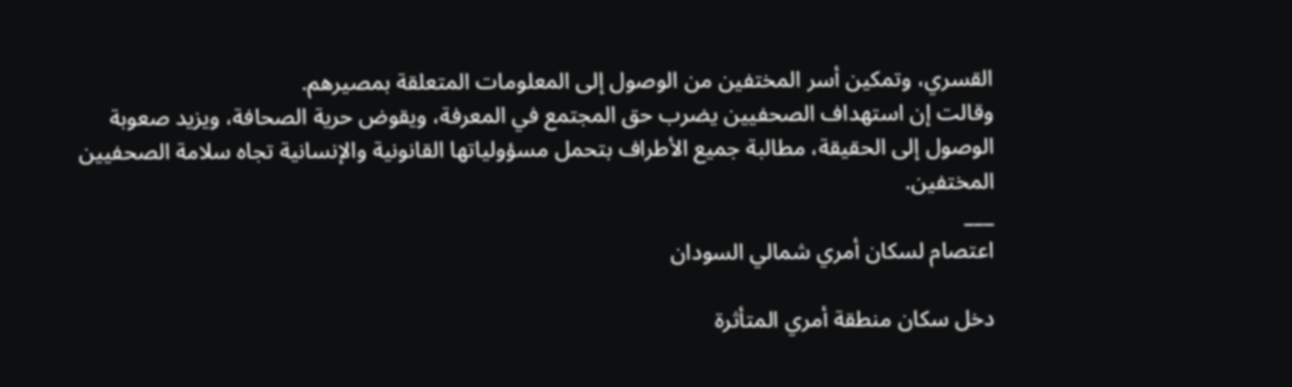القسري، وتمكين أسر المختفين من الوصول إلى المعلومات المتعلقة بمصيرهم.
وقالت إن استهداف الصحفيين يضرب حق المجتمع في المعرفة، ويقوض حرية الصحافة، ويزيد صعوبة الوصول إلى الحقيقة، مطالبة جميع الأطراف بتحمل مسؤولياتها القانونية والإنسانية تجاه سلامة الصحفيين المختفين.
___
اعتصام لسكان أمري شمالي السودان

دخل سكان منطقة أمري المتأثرة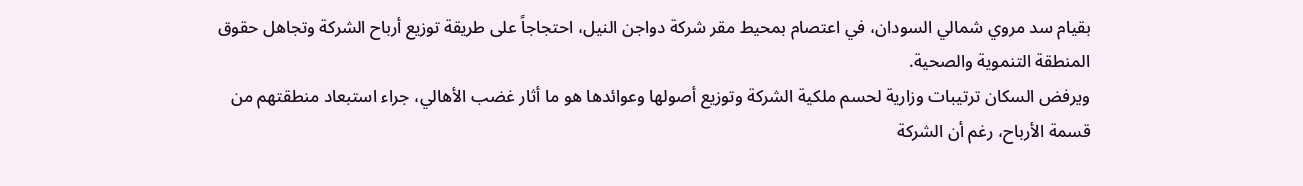بقيام سد مروي شمالي السودان، في اعتصام بمحيط مقر شركة دواجن النيل، احتجاجاً على طريقة توزيع أرباح الشركة وتجاهل حقوق المنطقة التنموية والصحية.
ويرفض السكان ترتيبات وزارية لحسم ملكية الشركة وتوزيع أصولها وعوائدها هو ما أثار غضب الأهالي، جراء استبعاد منطقتهم من قسمة الأرباح، رغم أن الشركة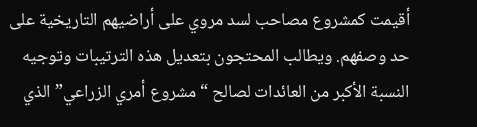أقيمت كمشروع مصاحب لسد مروي على أراضيهم التاريخية على حد وصفهم. ويطالب المحتجون بتعديل هذه الترتيبات وتوجيه النسبة الأكبر من العائدات لصالح “مشروع أمري الزراعي” الذي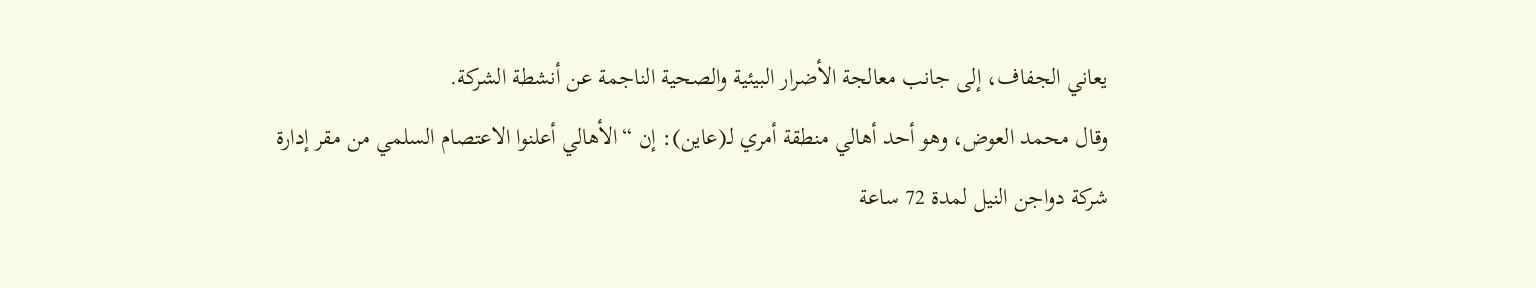يعاني الجفاف، إلى جانب معالجة الأضرار البيئية والصحية الناجمة عن أنشطة الشركة.
وقال محمد العوض، وهو أحد أهالي منطقة أمري لـ(عاين): إن “الأهالي أعلنوا الاعتصام السلمي من مقر إدارة شركة دواجن النيل لمدة 72 ساعة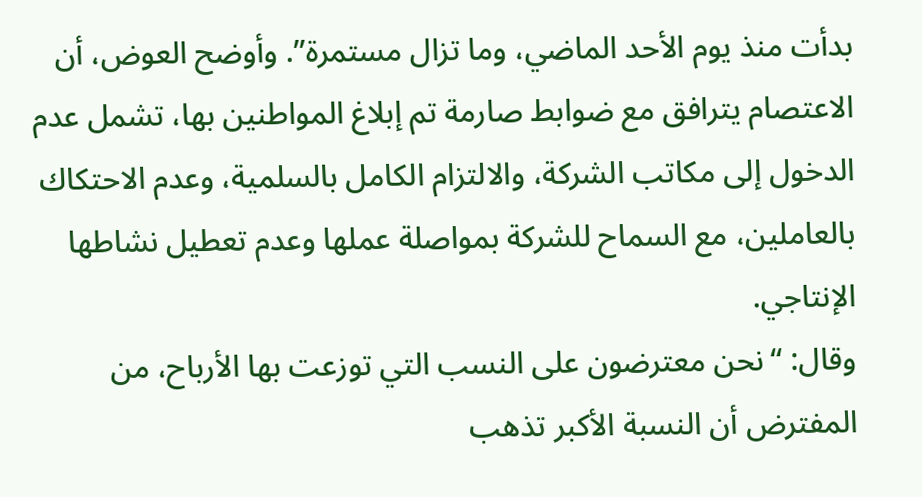بدأت منذ يوم الأحد الماضي، وما تزال مستمرة”. وأوضح العوض، أن الاعتصام يترافق مع ضوابط صارمة تم إبلاغ المواطنين بها، تشمل عدم الدخول إلى مكاتب الشركة، والالتزام الكامل بالسلمية، وعدم الاحتكاك بالعاملين، مع السماح للشركة بمواصلة عملها وعدم تعطيل نشاطها الإنتاجي.
وقال: “نحن معترضون على النسب التي توزعت بها الأرباح، من المفترض أن النسبة الأكبر تذهب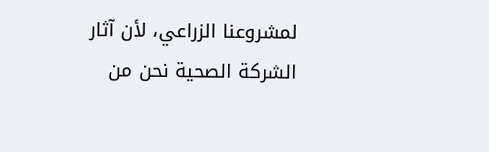لمشروعنا الزراعي، لأن آثار الشركة الصحية نحن من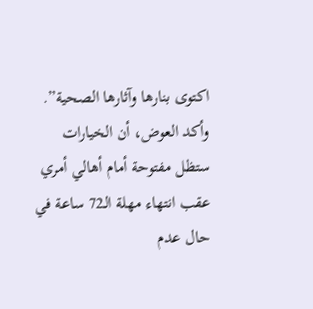اكتوى بنارها وآثارها الصحية”.
وأكد العوض، أن الخيارات ستظل مفتوحة أمام أهالي أمري عقب انتهاء مهلة الـ72 ساعة في حال عدم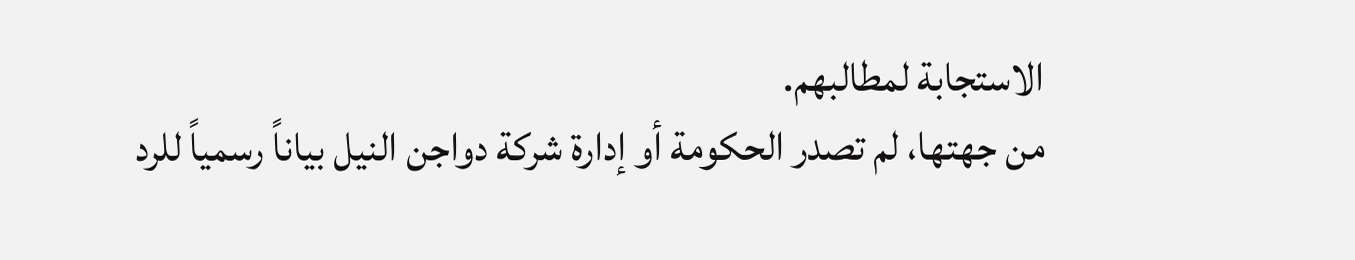الاستجابة لمطالبهم.
من جهتها، لم تصدر الحكومة أو إدارة شركة دواجن النيل بياناً رسمياً للرد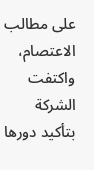على مطالب الاعتصام، واكتفت الشركة بتأكيد دورها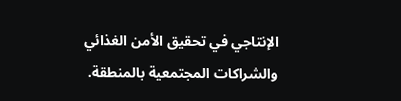الإنتاجي في تحقيق الأمن الغذائي والشراكات المجتمعية بالمنطقة.